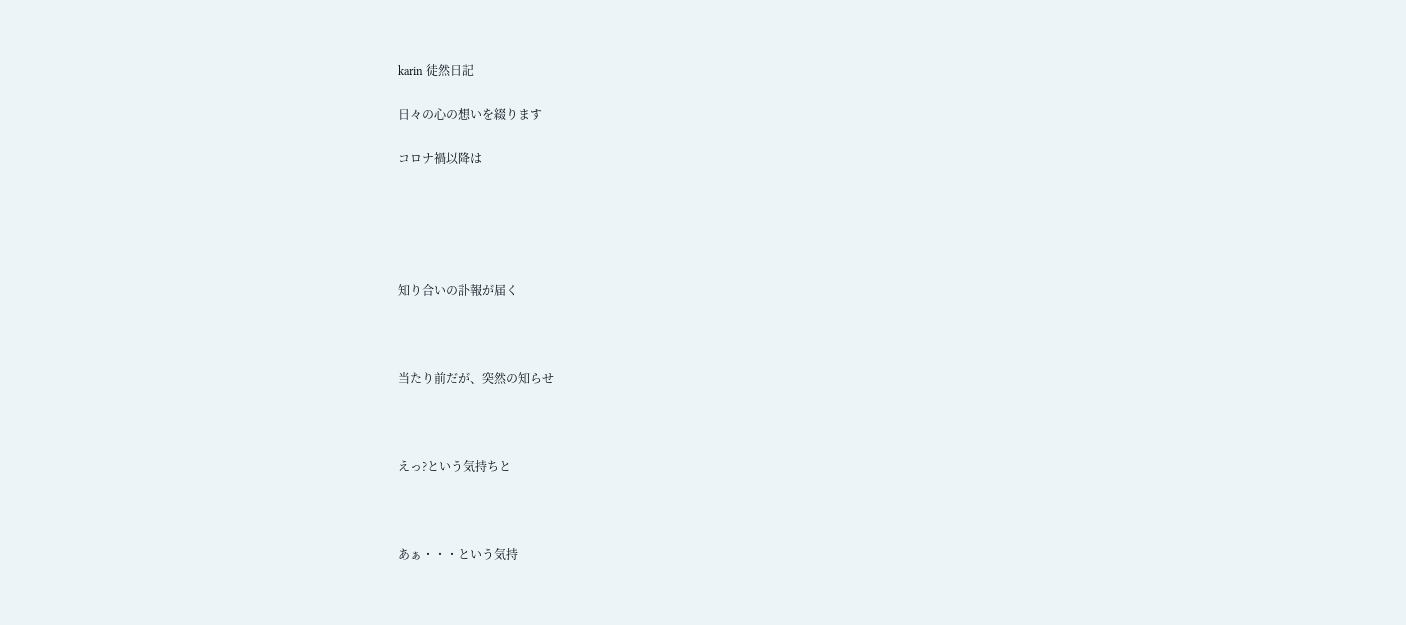karin 徒然日記

日々の心の想いを綴ります

コロナ禍以降は





知り合いの訃報が届く



当たり前だが、突然の知らせ



えっ?という気持ちと



あぁ・・・という気持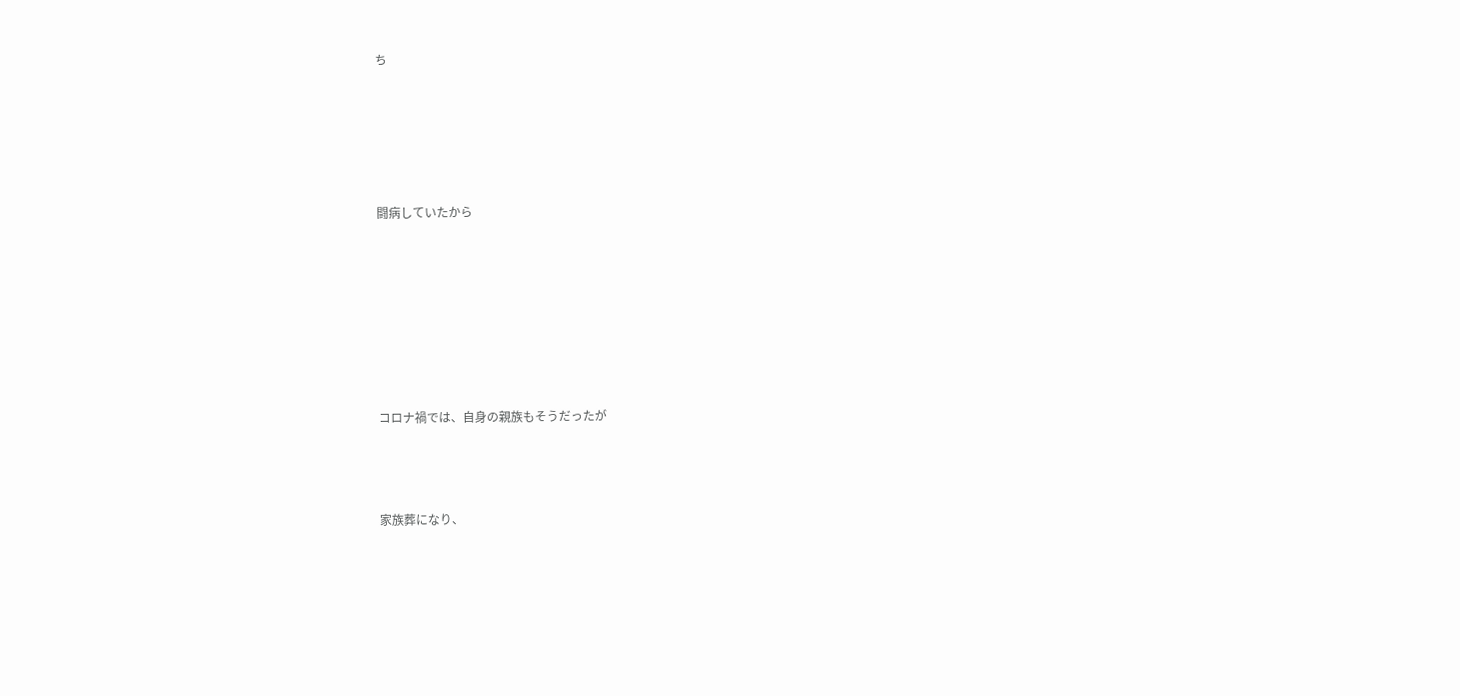ち





闘病していたから







コロナ禍では、自身の親族もそうだったが



家族葬になり、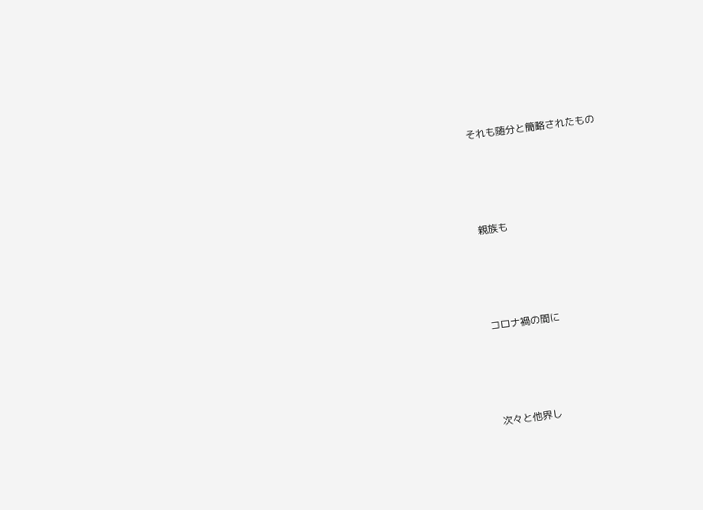それも随分と簡略されたもの





親族も





コロナ禍の間に





次々と他界し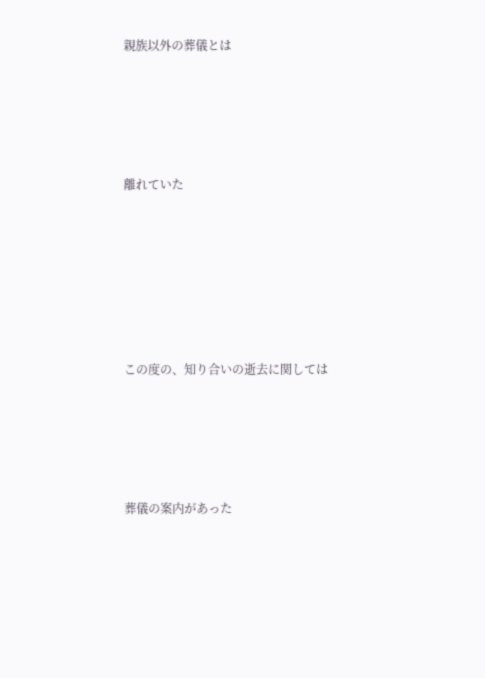親族以外の葬儀とは





離れていた







この度の、知り合いの逝去に関しては





葬儀の案内があった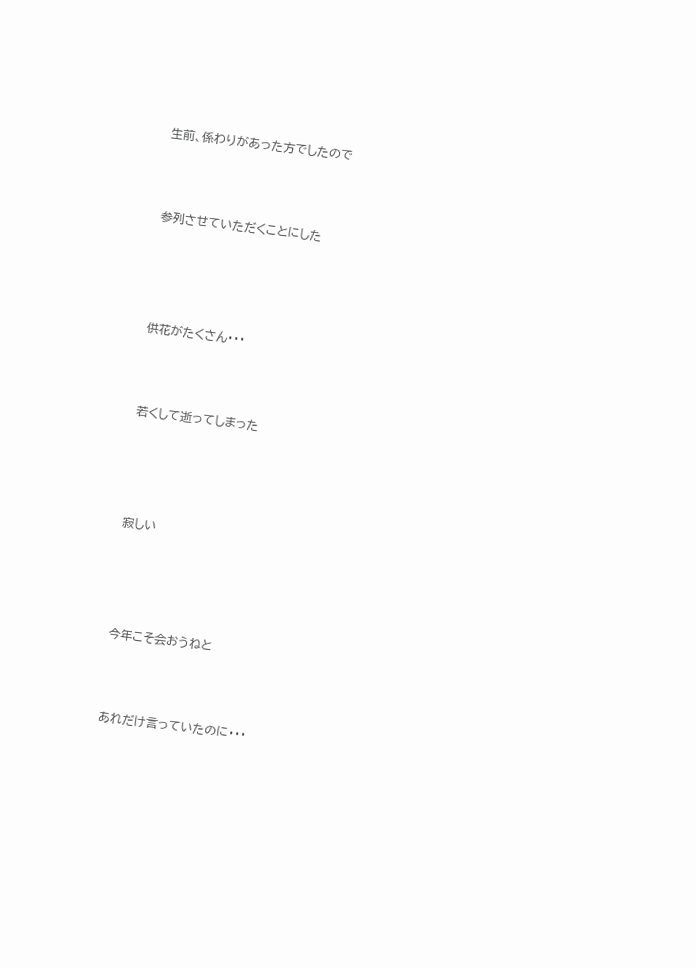生前、係わりがあった方でしたので





参列させていただくことにした







供花がたくさん・・・





若くして逝ってしまった







寂しい







今年こそ会おうねと





あれだけ言っていたのに・・・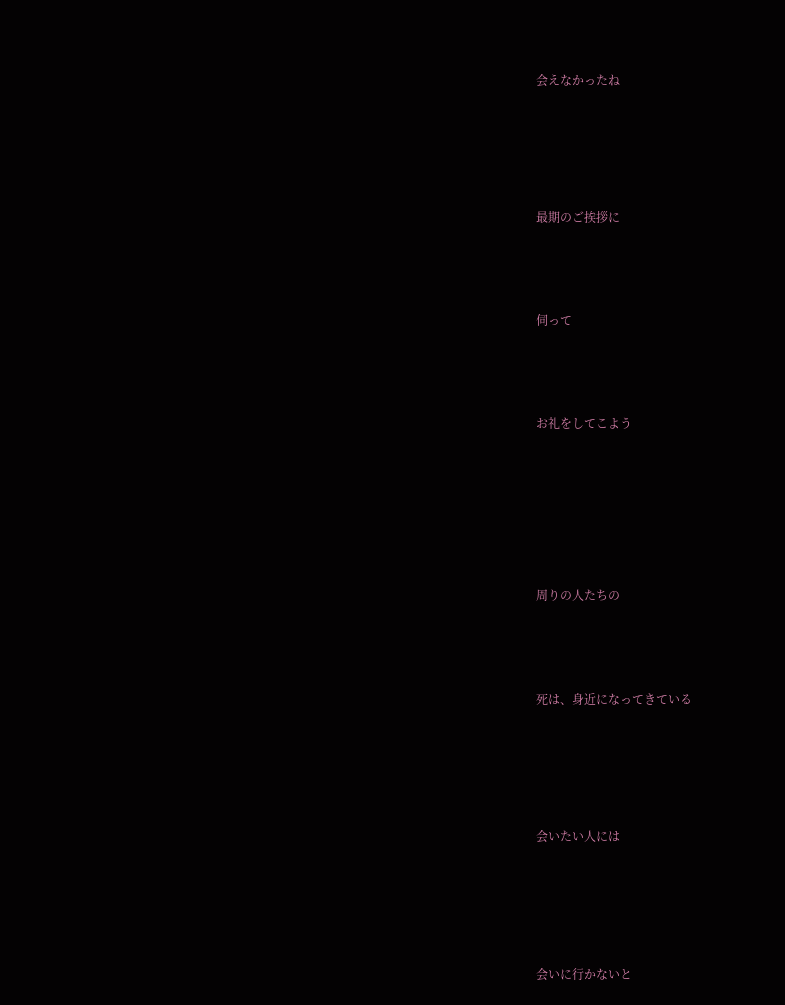会えなかったね







最期のご挨拶に





伺って





お礼をしてこよう









周りの人たちの





死は、身近になってきている







会いたい人には







会いに行かないと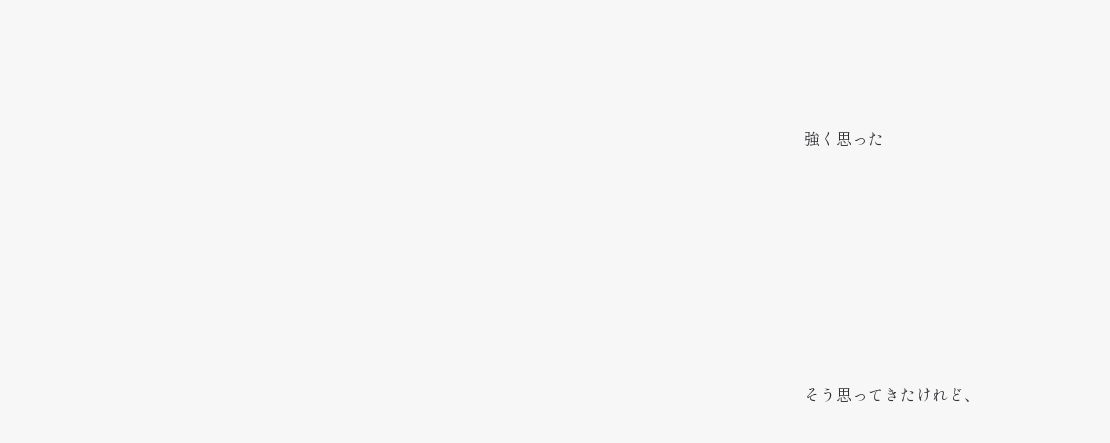強く思った







そう思ってきたけれど、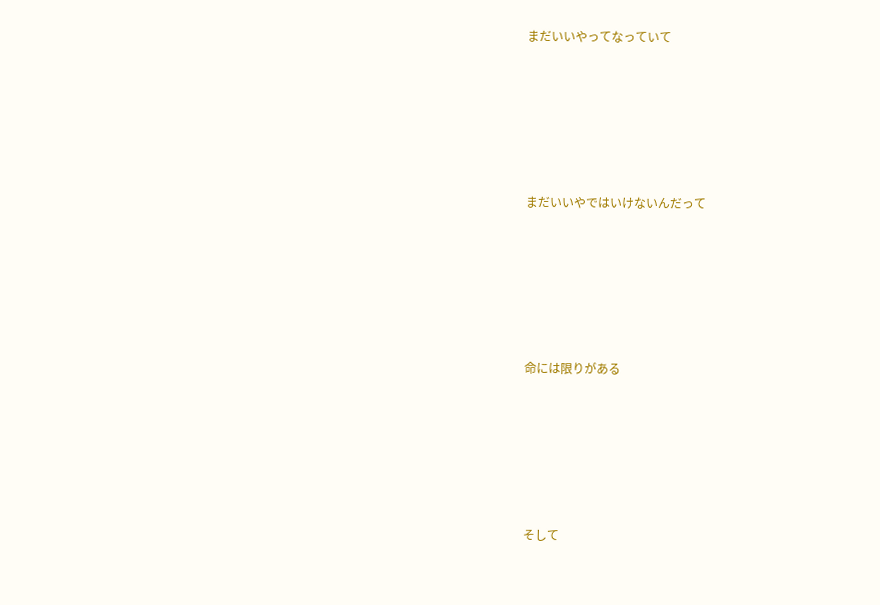まだいいやってなっていて







まだいいやではいけないんだって







命には限りがある







そして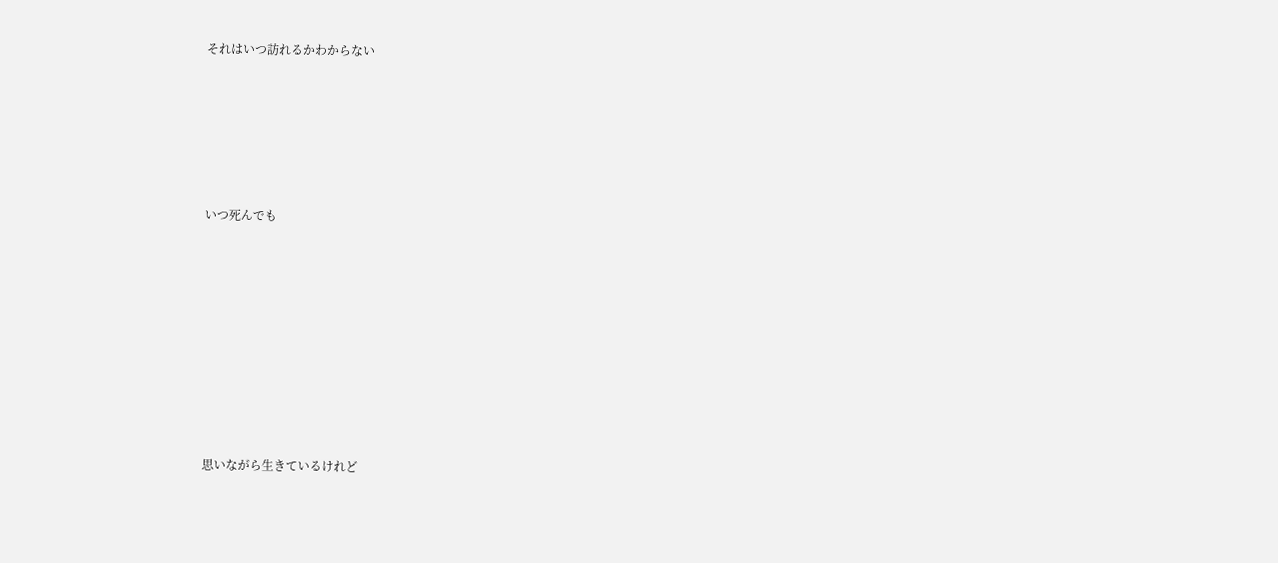それはいつ訪れるかわからない







いつ死んでも











思いながら生きているけれど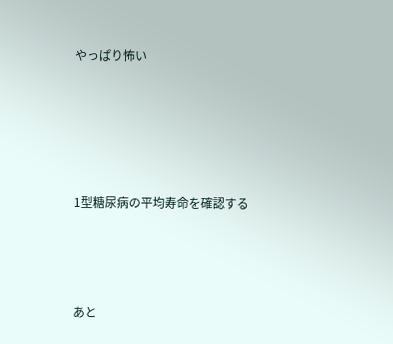やっぱり怖い







1型糖尿病の平均寿命を確認する





あと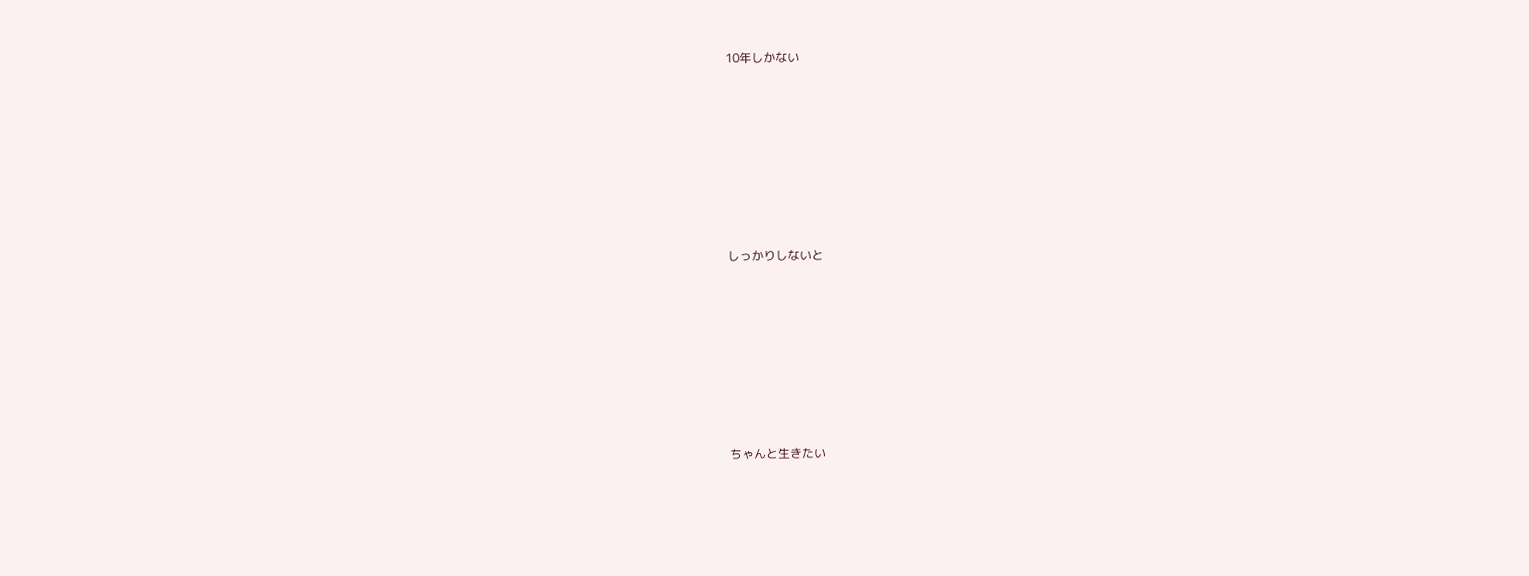10年しかない







しっかりしないと







ちゃんと生きたい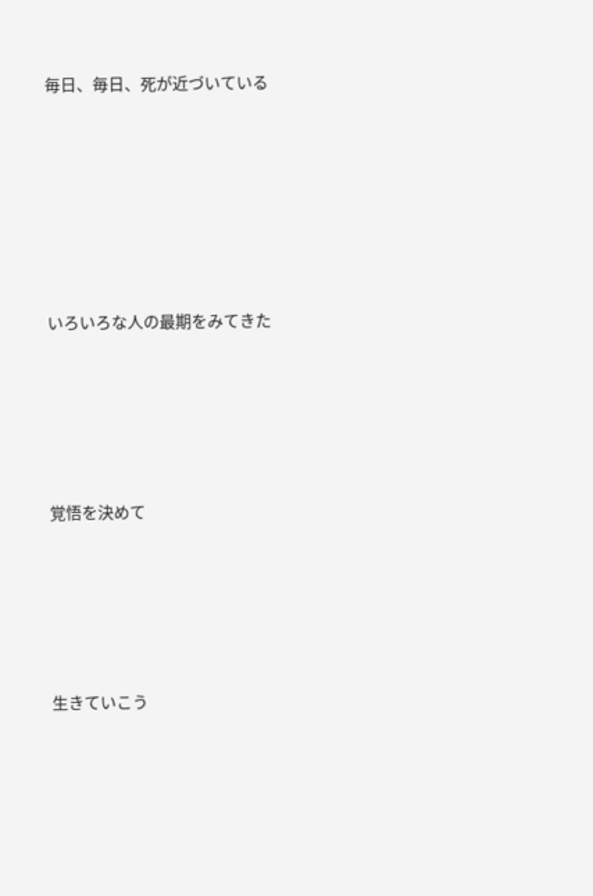毎日、毎日、死が近づいている









いろいろな人の最期をみてきた







覚悟を決めて







生きていこう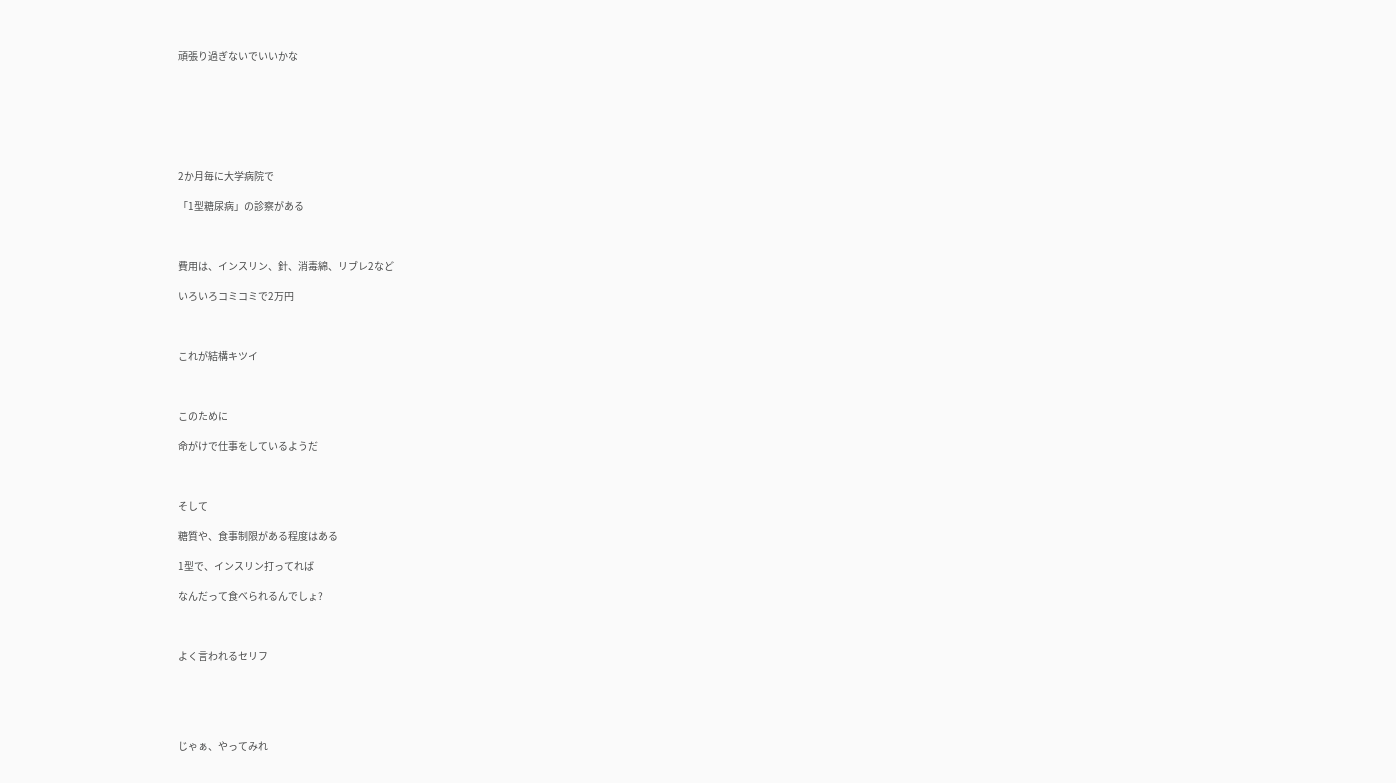頑張り過ぎないでいいかな







2か月毎に大学病院で

「1型糖尿病」の診察がある



費用は、インスリン、針、消毒綿、リブレ2など

いろいろコミコミで2万円



これが結構キツイ



このために

命がけで仕事をしているようだ



そして

糖質や、食事制限がある程度はある

1型で、インスリン打ってれば

なんだって食べられるんでしょ?



よく言われるセリフ





じゃぁ、やってみれ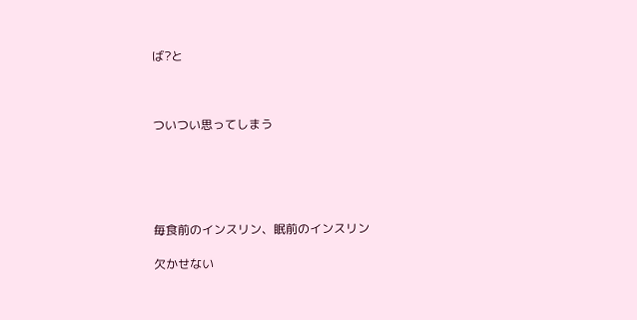ば?と



ついつい思ってしまう





毎食前のインスリン、眠前のインスリン

欠かせない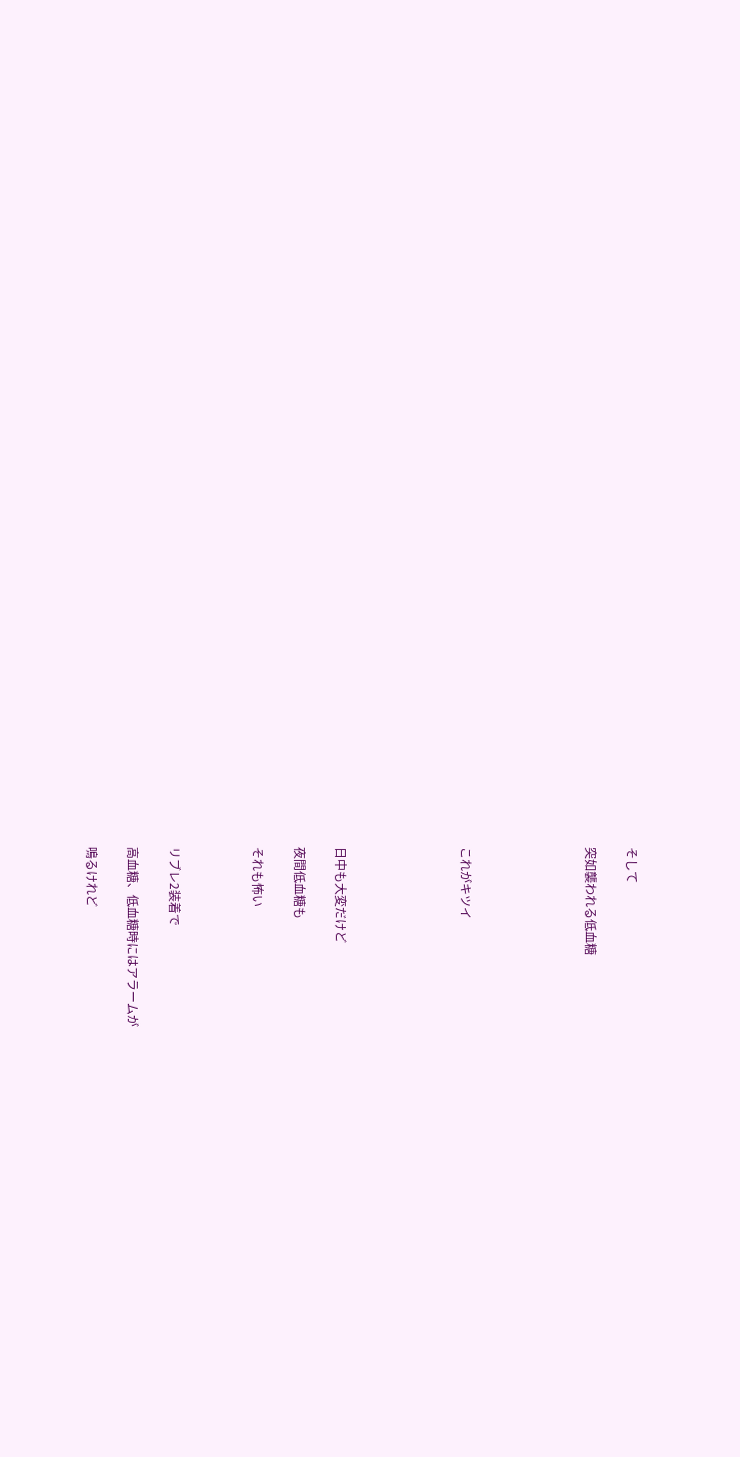そして

突如襲われる低血糖





これがキツイ





日中も大変だけど

夜間低血糖も

それも怖い



リブレ2装着で

高血糖、低血糖時にはアラームが

鳴るけれど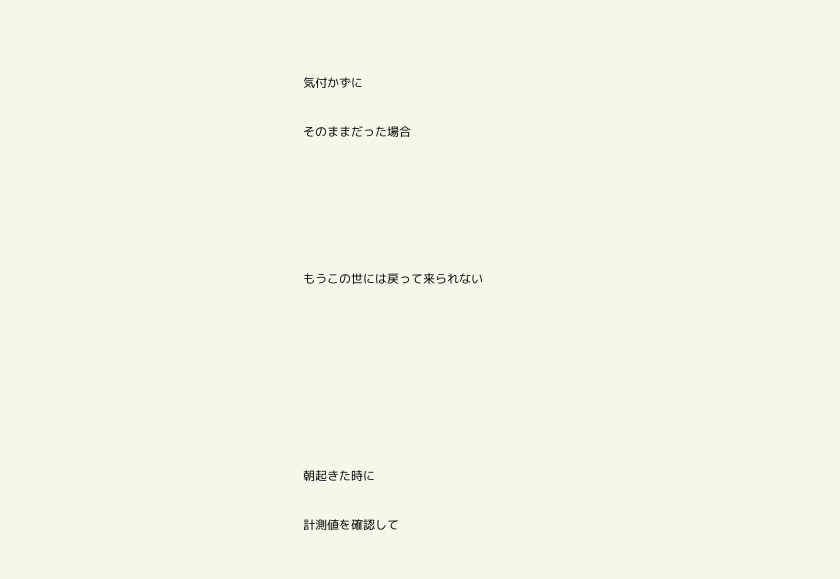気付かずに

そのままだった場合





もうこの世には戻って来られない







朝起きた時に

計測値を確認して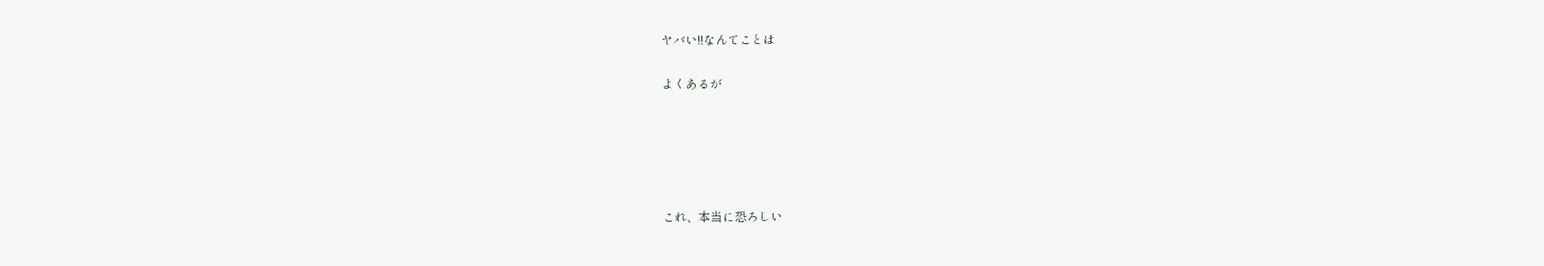ヤバい!!なんてことは

よくあるが





これ、本当に恐ろしい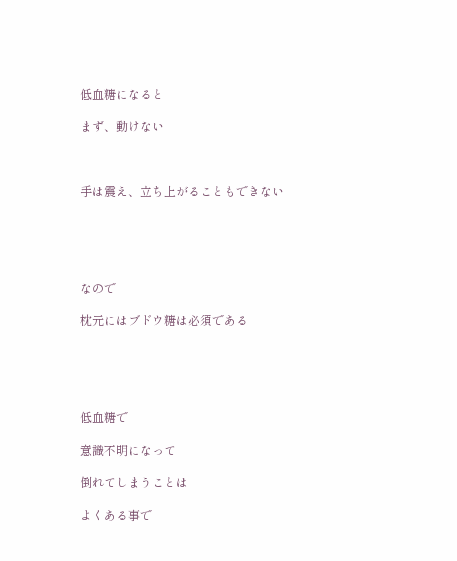低血糖になると

まず、動けない



手は震え、立ち上がることもできない





なので

枕元にはブドウ糖は必須である





低血糖で

意識不明になって

倒れてしまうことは

よくある事で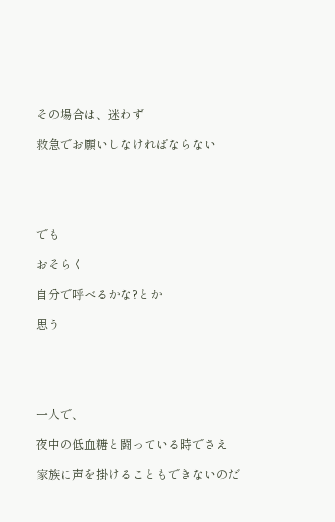その場合は、迷わず

救急でお願いしなければならない





でも

おそらく

自分で呼べるかな?とか

思う





一人で、

夜中の低血糖と闘っている時でさえ

家族に声を掛けることもできないのだ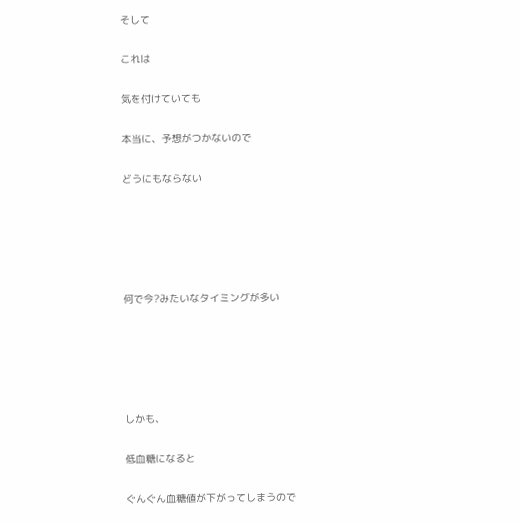そして

これは

気を付けていても

本当に、予想がつかないので

どうにもならない





何で今?みたいなタイミングが多い





しかも、

低血糖になると

ぐんぐん血糖値が下がってしまうので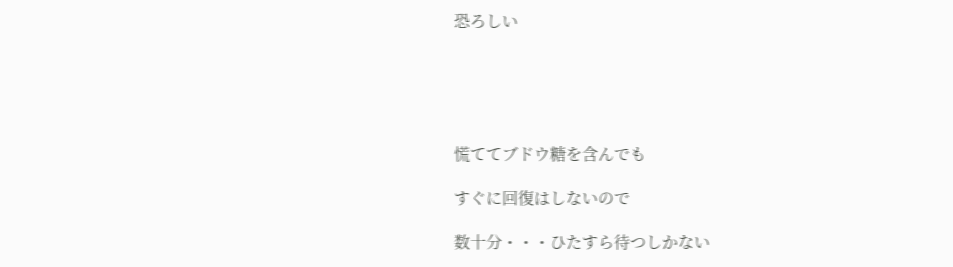恐ろしい





慌ててブドウ糖を含んでも

すぐに回復はしないので

数十分・・・ひたすら待つしかない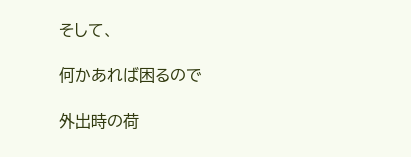そして、

何かあれば困るので

外出時の荷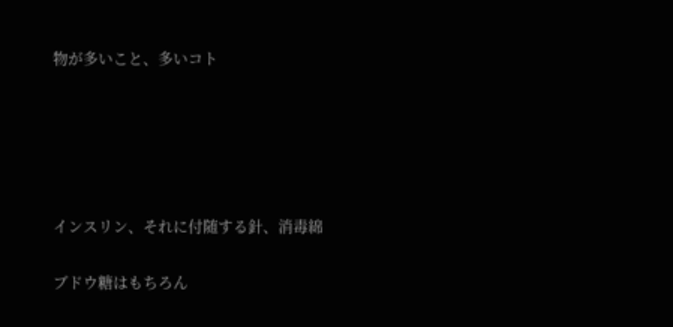物が多いこと、多いコト





インスリン、それに付随する針、消毒綿

ブドウ糖はもちろん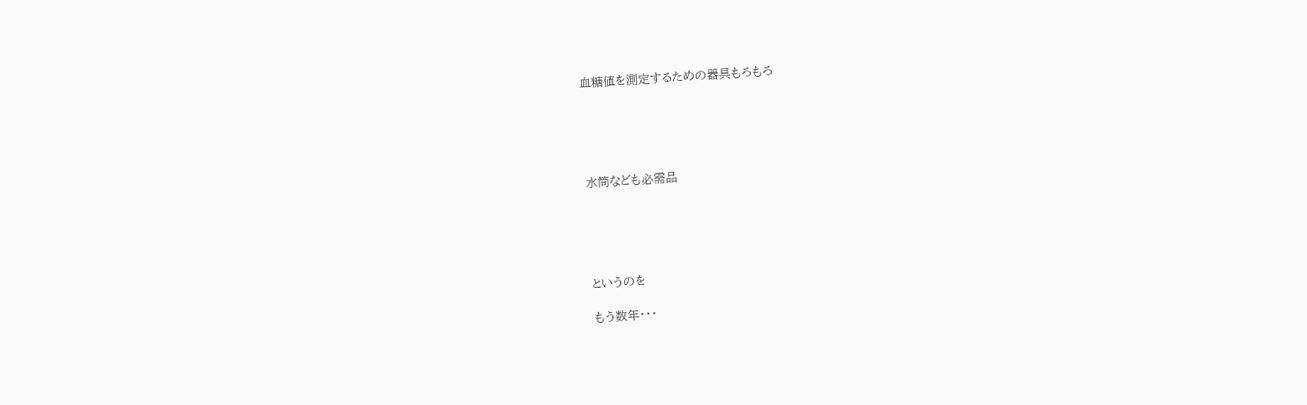血糖値を測定するための器具もろもろ





水筒なども必需品





というのを

もう数年・・・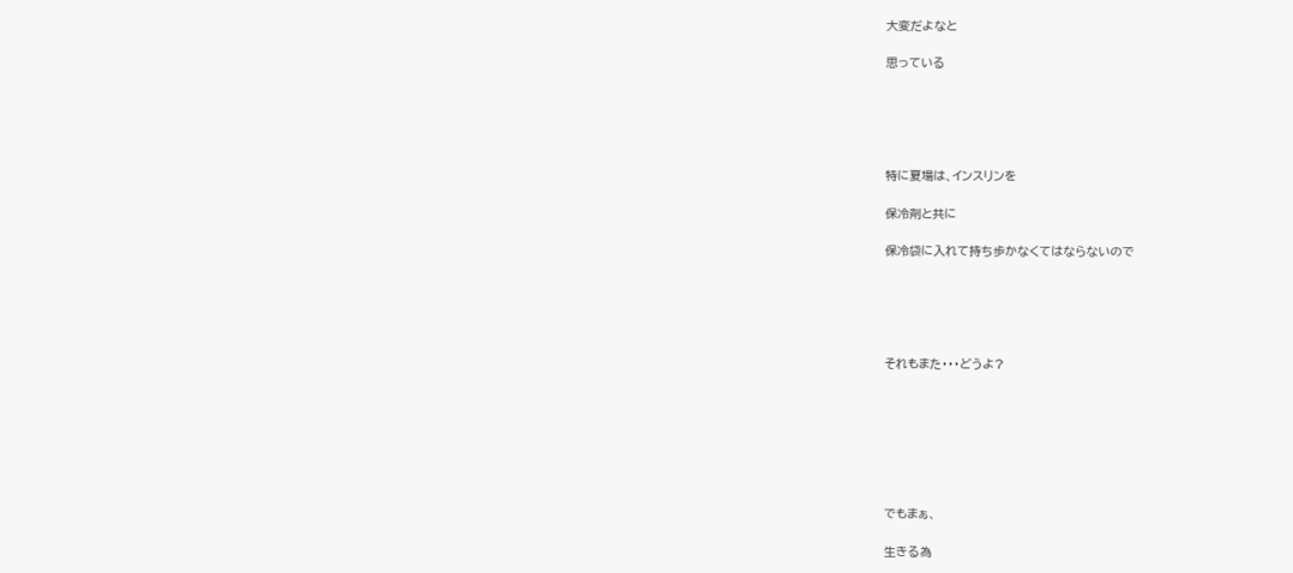大変だよなと

思っている





特に夏場は、インスリンを

保冷剤と共に

保冷袋に入れて持ち歩かなくてはならないので





それもまた・・・どうよ?







でもまぁ、

生きる為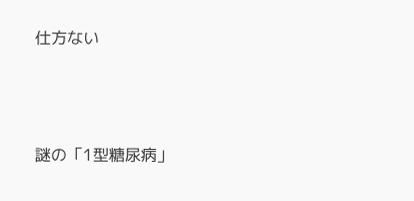仕方ない





謎の「1型糖尿病」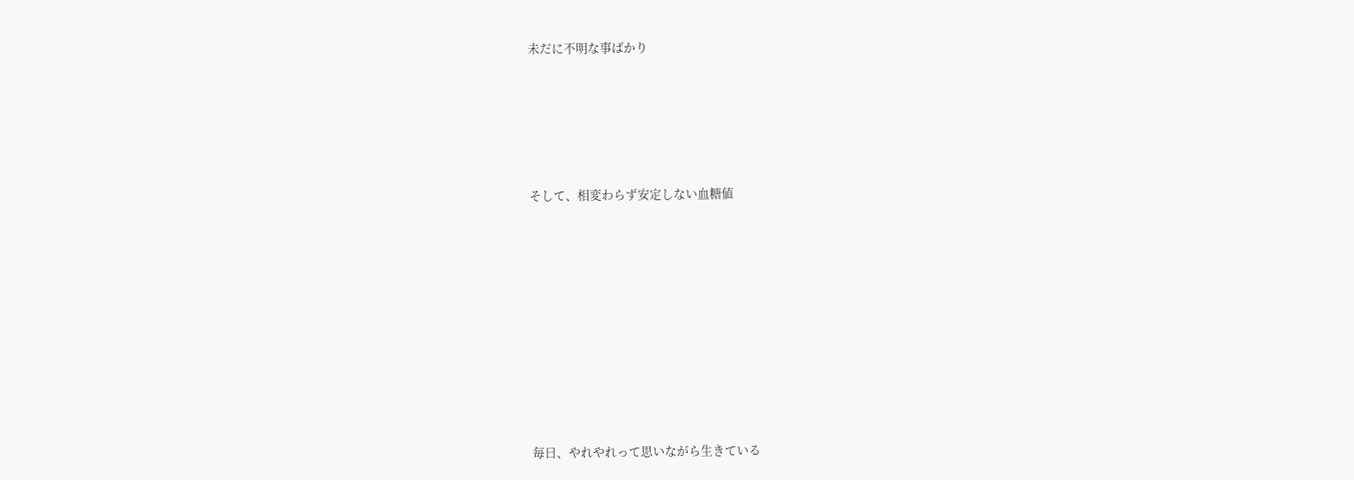未だに不明な事ばかり







そして、相変わらず安定しない血糖値













毎日、やれやれって思いながら生きている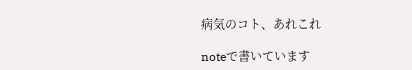病気のコト、あれこれ

noteで書いています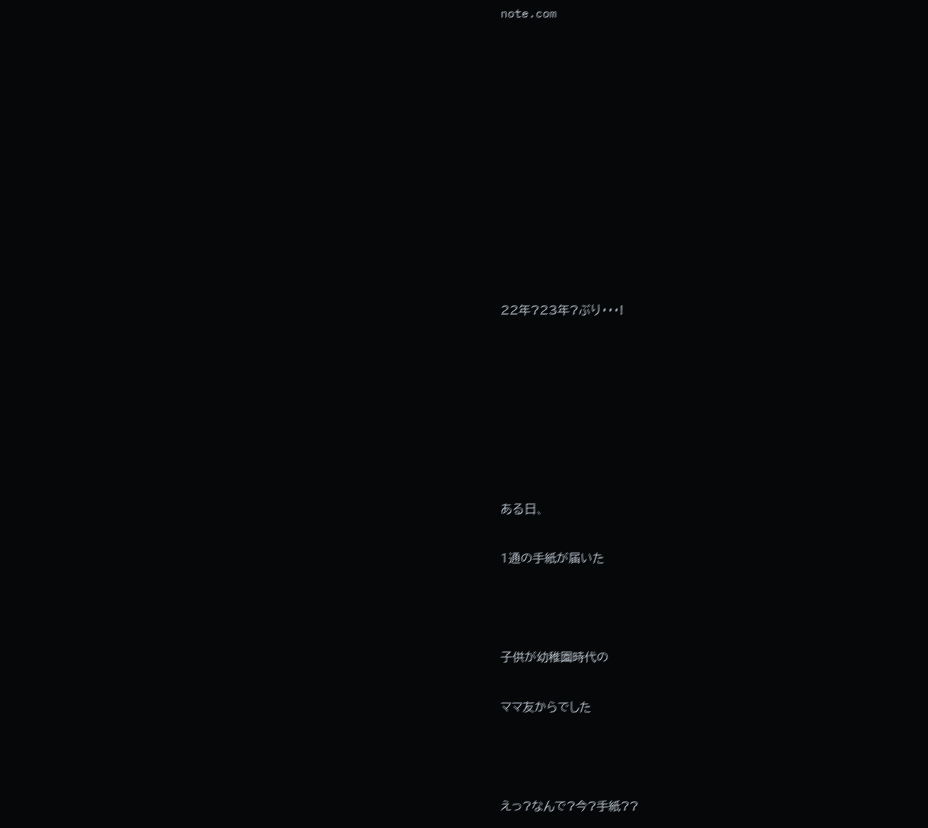note.com











22年?23年?ぶり・・・!







ある日、

1通の手紙が届いた



子供が幼稚園時代の

ママ友からでした



えっ?なんで?今?手紙??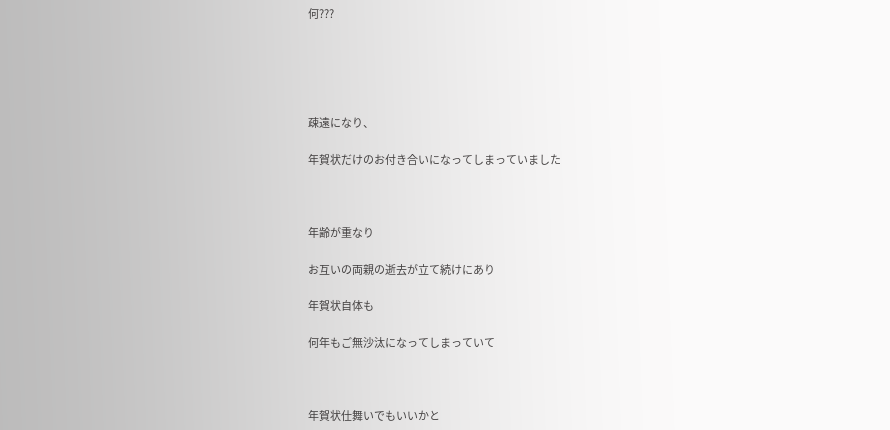何???





疎遠になり、

年賀状だけのお付き合いになってしまっていました



年齢が重なり

お互いの両親の逝去が立て続けにあり

年賀状自体も

何年もご無沙汰になってしまっていて



年賀状仕舞いでもいいかと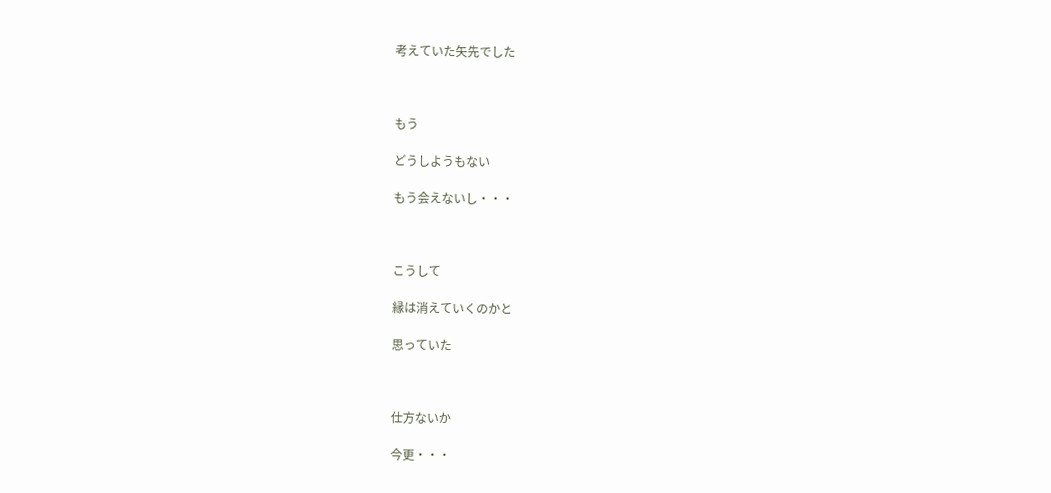考えていた矢先でした



もう

どうしようもない

もう会えないし・・・



こうして

縁は消えていくのかと

思っていた



仕方ないか

今更・・・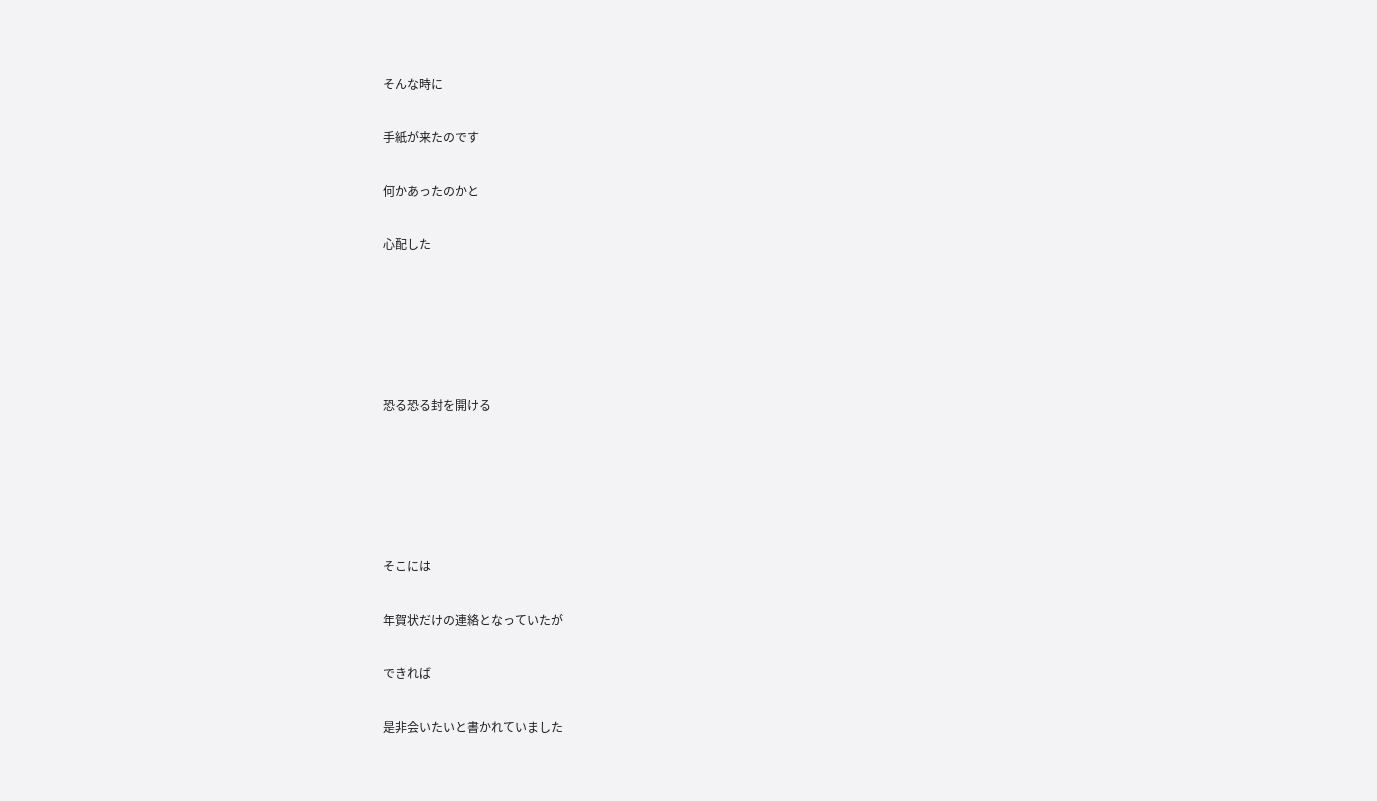そんな時に

手紙が来たのです

何かあったのかと

心配した





恐る恐る封を開ける





そこには

年賀状だけの連絡となっていたが

できれば

是非会いたいと書かれていました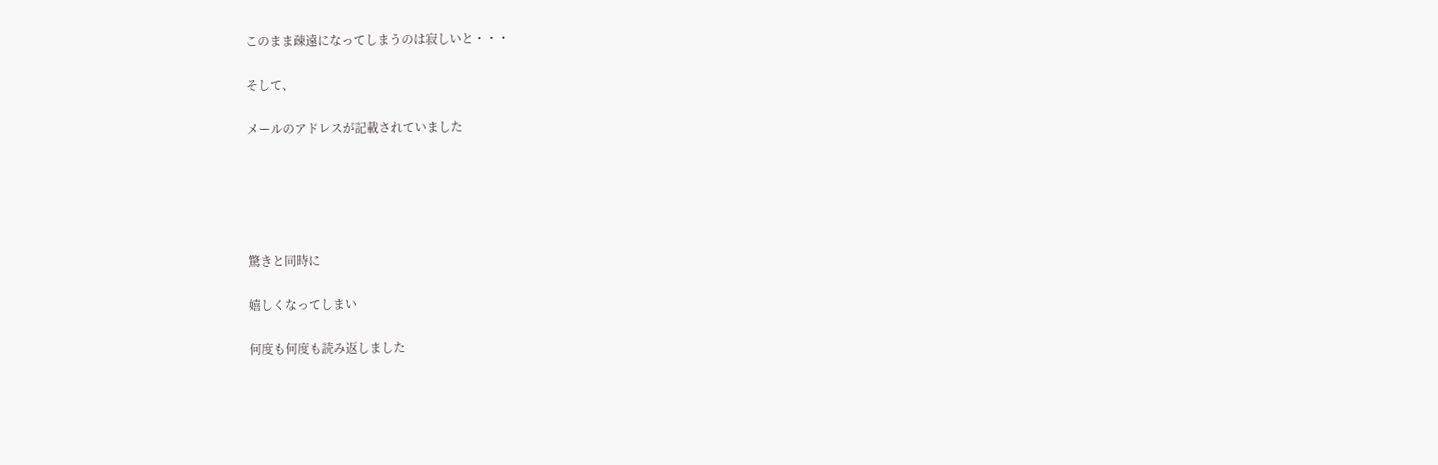このまま疎遠になってしまうのは寂しいと・・・

そして、

メールのアドレスが記載されていました





驚きと同時に

嬉しくなってしまい

何度も何度も読み返しました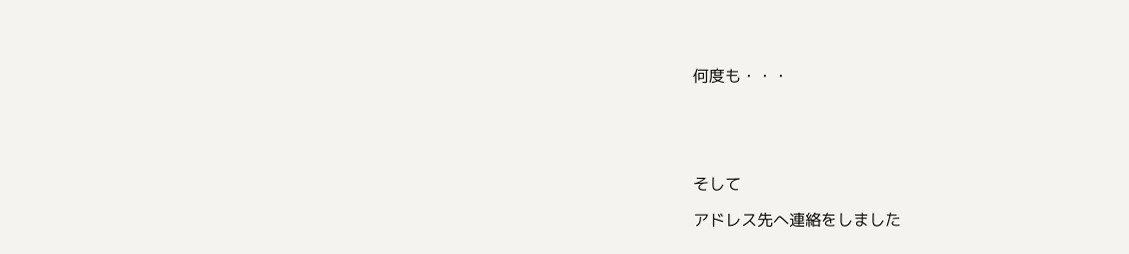何度も・・・





そして

アドレス先へ連絡をしました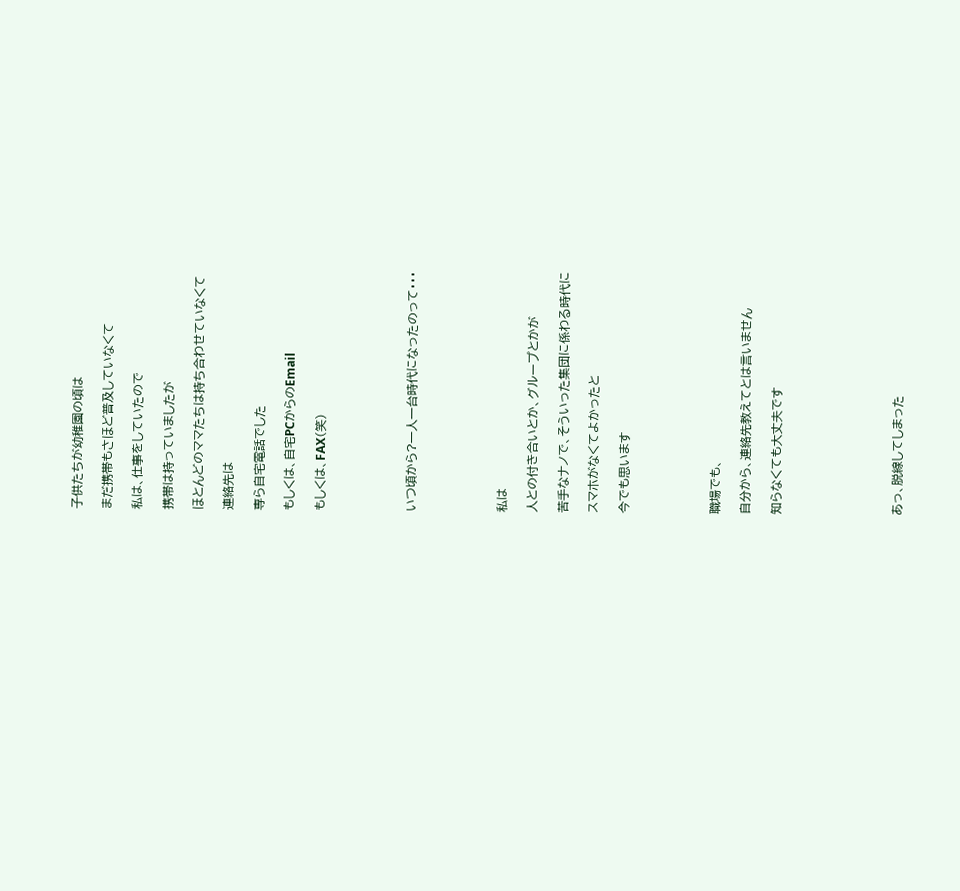子供たちが幼稚園の頃は

まだ携帯もさほど普及していなくて

私は、仕事をしていたので

携帯は持っていましたが

ほとんどのママたちは持ち合わせていなくて

連絡先は

専ら自宅電話でした

もしくは、自宅PCからのEmail

もしくは、FAX(笑)





いつ頃から?一人一台時代になったのって・・・





私は

人との付き合いとか、グループとかが

苦手なナノで、そういった集団に係わる時代に

スマホがなくてよかったと

今でも思います





職場でも、

自分から、連絡先教えてとは言いません

知らなくても大丈夫です







あっ、脱線してしまった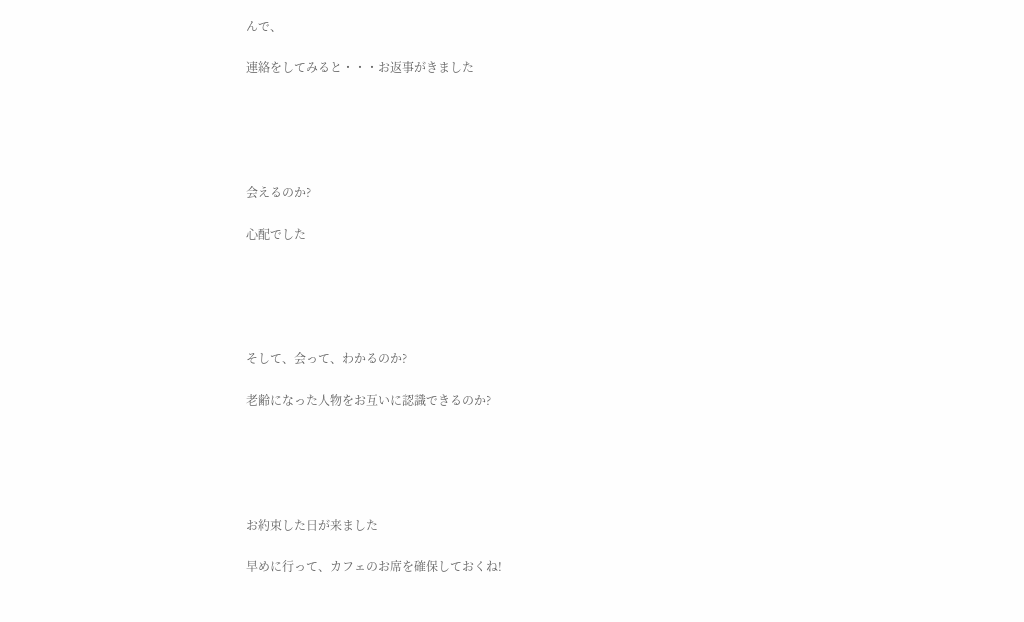んで、

連絡をしてみると・・・お返事がきました





会えるのか?

心配でした





そして、会って、わかるのか?

老齢になった人物をお互いに認識できるのか?





お約束した日が来ました

早めに行って、カフェのお席を確保しておくね!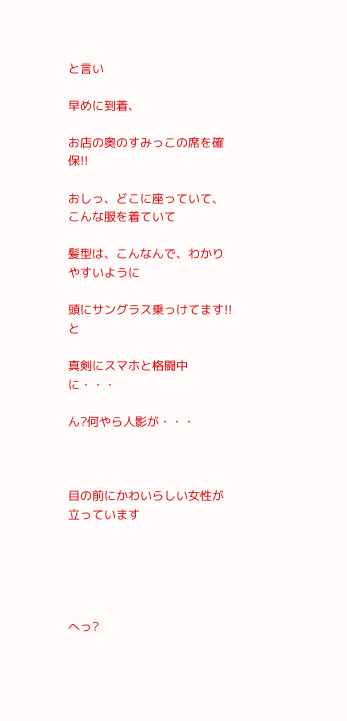と言い

早めに到着、

お店の奥のすみっこの席を確保!!

おしっ、どこに座っていて、こんな服を着ていて

髪型は、こんなんで、わかりやすいように

頭にサングラス乗っけてます!!と

真剣にスマホと格闘中に・・・

ん?何やら人影が・・・



目の前にかわいらしい女性が立っています





へっ?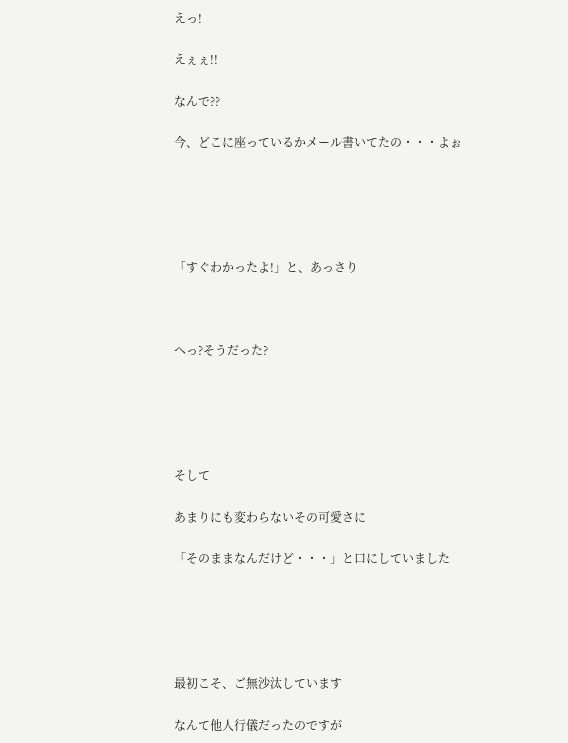えっ!

えぇぇ!!

なんで??

今、どこに座っているかメール書いてたの・・・よぉ





「すぐわかったよ!」と、あっさり



へっ?そうだった?





そして

あまりにも変わらないその可愛さに

「そのままなんだけど・・・」と口にしていました





最初こそ、ご無沙汰しています

なんて他人行儀だったのですが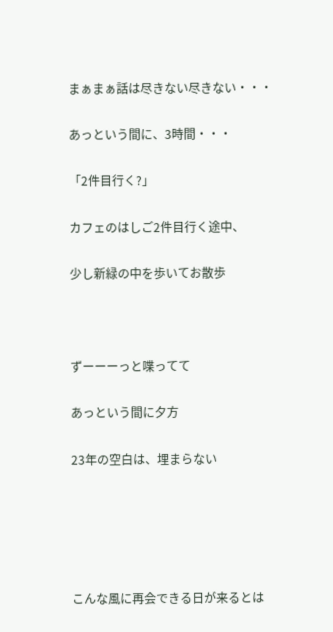まぁまぁ話は尽きない尽きない・・・

あっという間に、3時間・・・

「2件目行く?」

カフェのはしご2件目行く途中、

少し新緑の中を歩いてお散歩



ずーーーっと喋ってて

あっという間に夕方

23年の空白は、埋まらない





こんな風に再会できる日が来るとは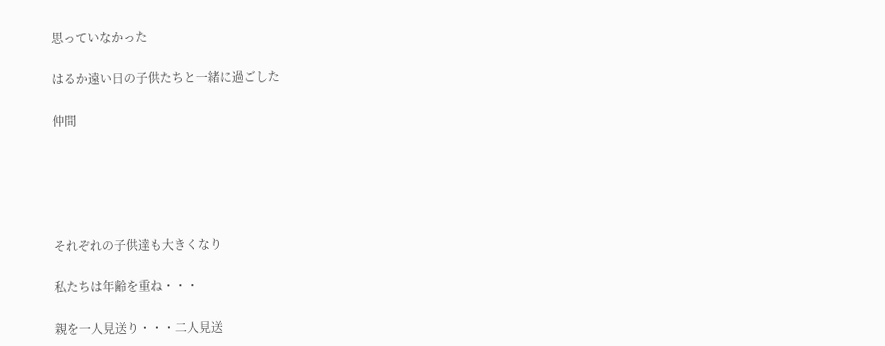思っていなかった

はるか遠い日の子供たちと一緒に過ごした

仲間





それぞれの子供達も大きくなり

私たちは年齢を重ね・・・

親を一人見送り・・・二人見送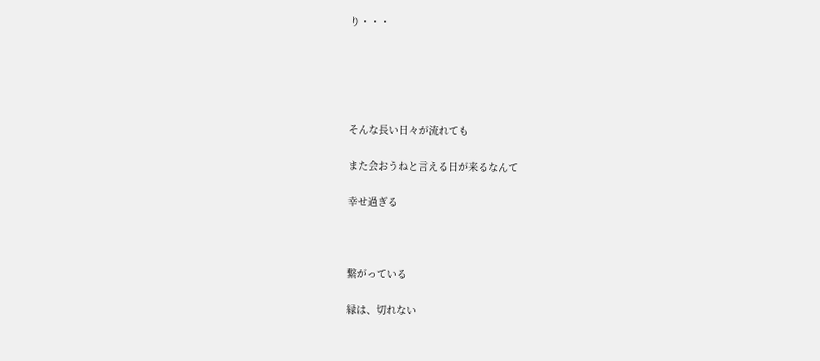り・・・





そんな長い日々が流れても

また会おうねと言える日が来るなんて

幸せ過ぎる



繋がっている

縁は、切れない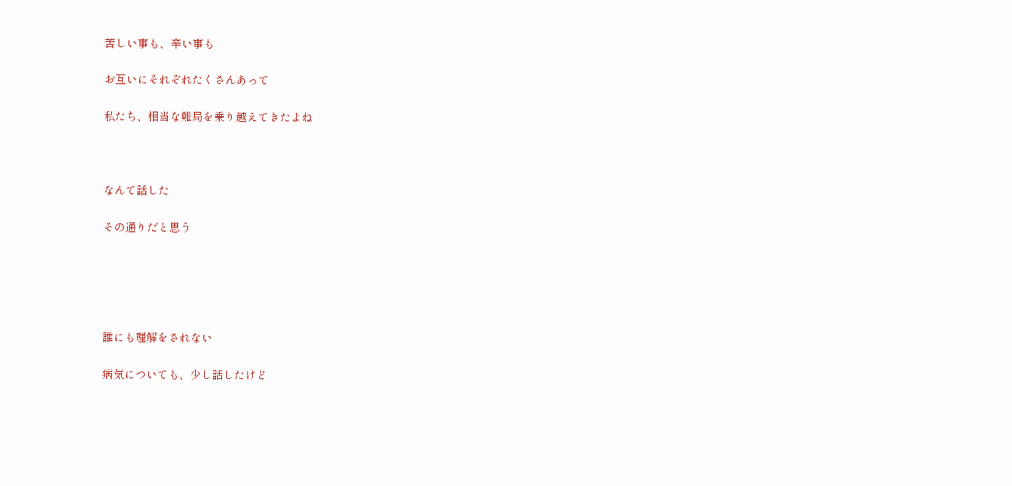苦しい事も、辛い事も

お互いにそれぞれたくさんあって

私たち、相当な難局を乗り越えてきたよね



なんて話した

その通りだと思う





誰にも理解をされない

病気についても、少し話したけど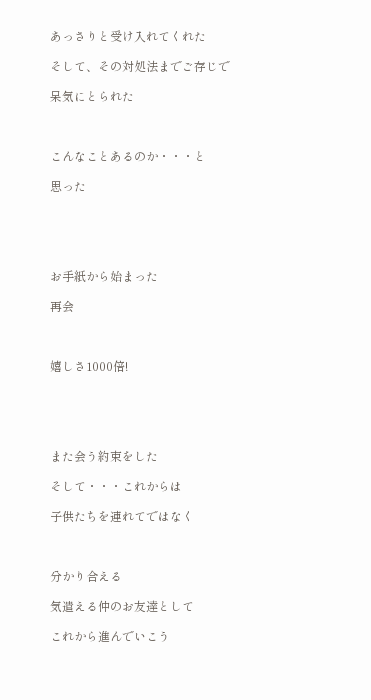あっさりと受け入れてくれた

そして、その対処法までご存じで

呆気にとられた



こんなことあるのか・・・と

思った





お手紙から始まった

再会



嬉しさ1000倍!





また会う約束をした

そして・・・これからは

子供たちを連れてではなく



分かり合える

気遣える仲のお友達として

これから進んでいこう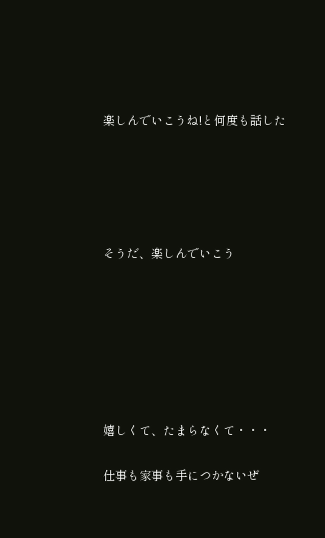楽しんでいこうね!と何度も話した





そうだ、楽しんでいこう







嬉しくて、たまらなくて・・・

仕事も家事も手につかないぜ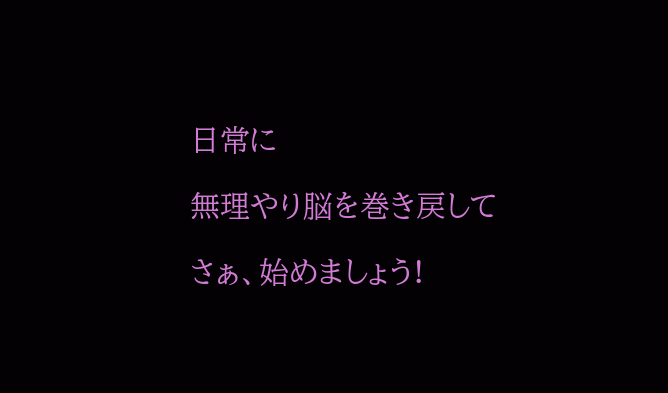日常に

無理やり脳を巻き戻して

さぁ、始めましょう!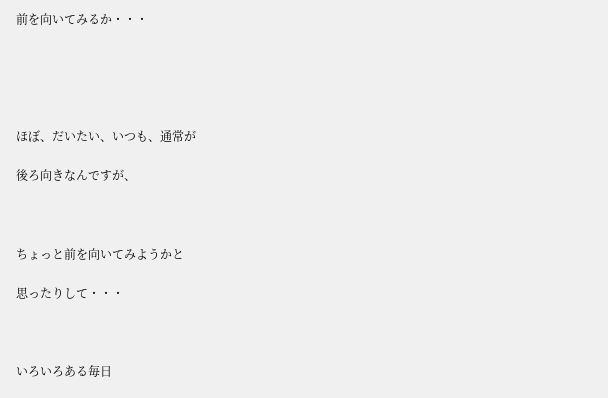前を向いてみるか・・・





ほぼ、だいたい、いつも、通常が

後ろ向きなんですが、



ちょっと前を向いてみようかと

思ったりして・・・



いろいろある毎日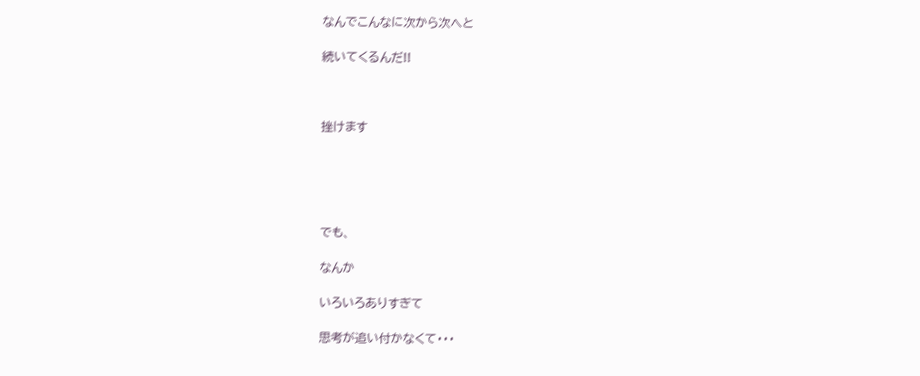なんでこんなに次から次へと

続いてくるんだ!!



挫けます





でも、

なんか

いろいろありすぎて

思考が追い付かなくて・・・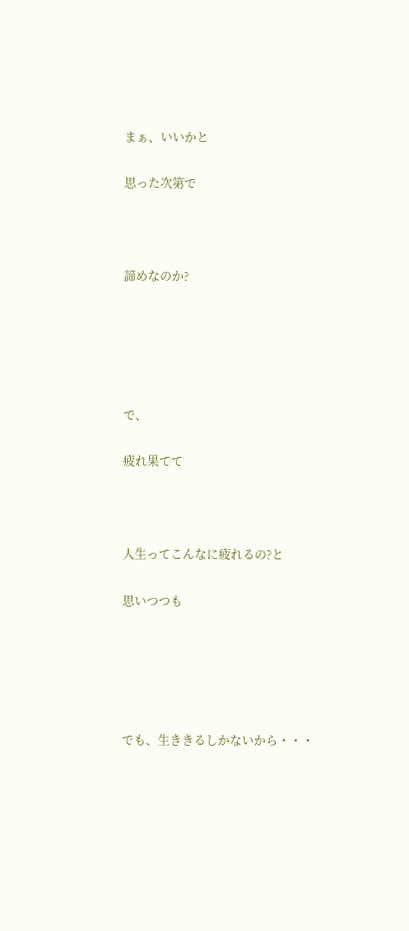まぁ、いいかと

思った次第で



諦めなのか?





で、

疲れ果てて



人生ってこんなに疲れるの?と

思いつつも





でも、生ききるしかないから・・・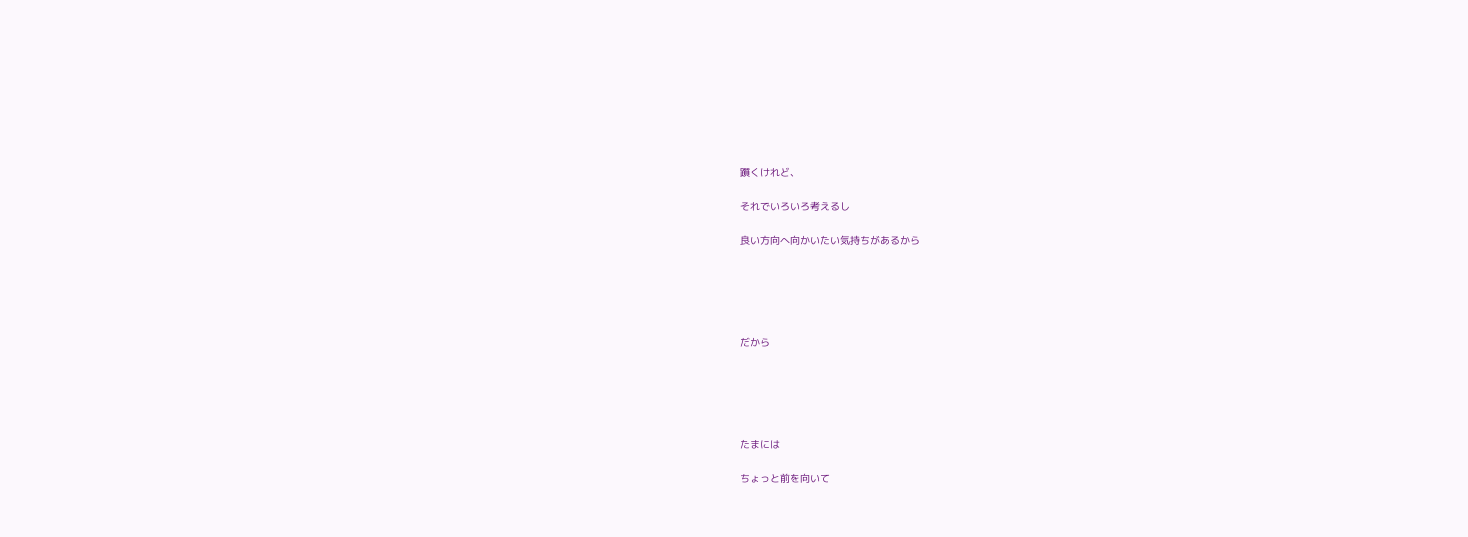躓くけれど、

それでいろいろ考えるし

良い方向へ向かいたい気持ちがあるから





だから





たまには

ちょっと前を向いて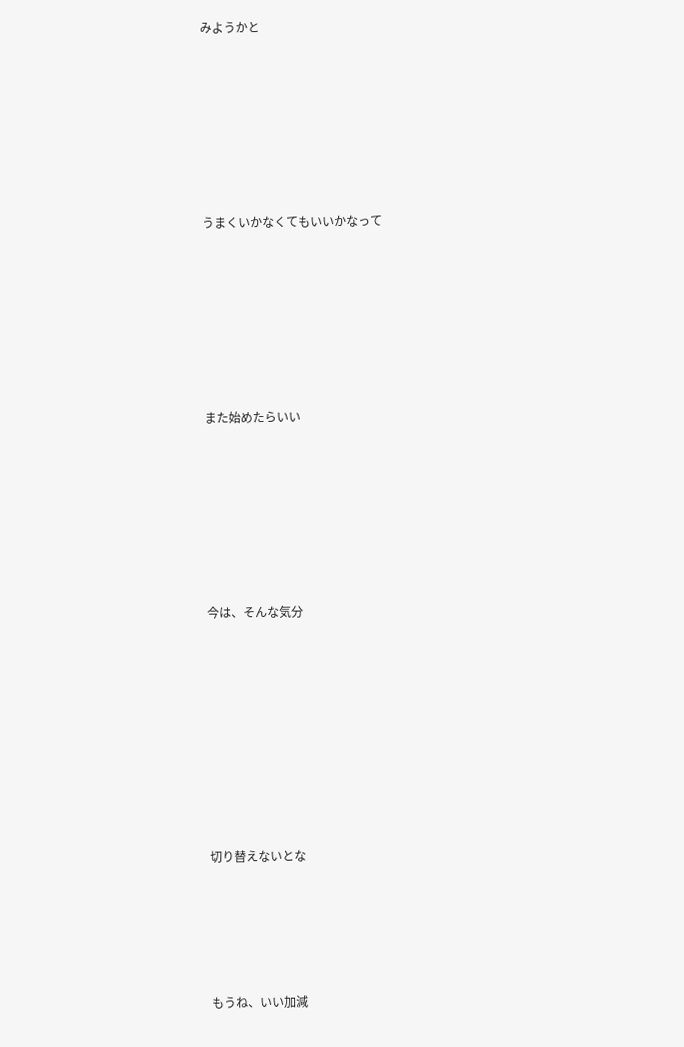みようかと







うまくいかなくてもいいかなって







また始めたらいい







今は、そんな気分









切り替えないとな





もうね、いい加減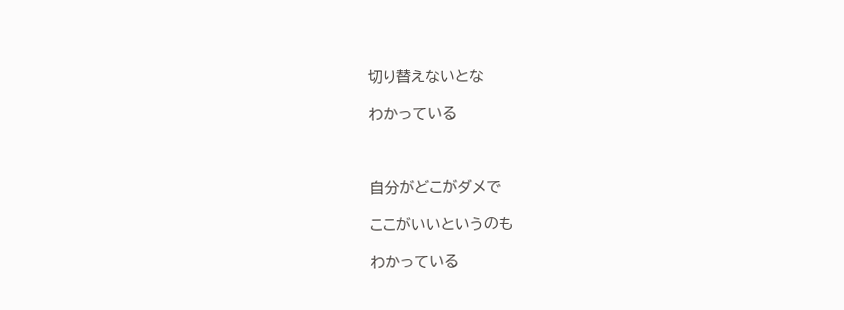切り替えないとな

わかっている



自分がどこがダメで

ここがいいというのも

わかっている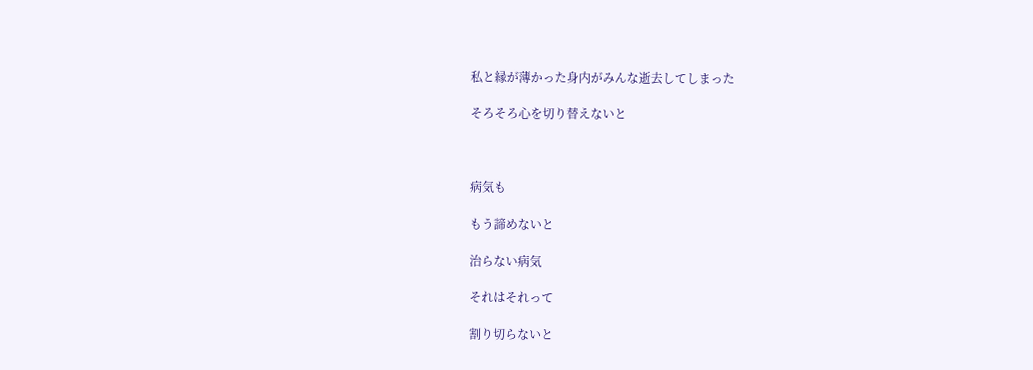私と縁が薄かった身内がみんな逝去してしまった

そろそろ心を切り替えないと



病気も

もう諦めないと

治らない病気

それはそれって

割り切らないと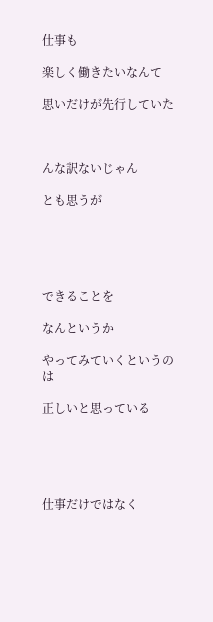仕事も

楽しく働きたいなんて

思いだけが先行していた



んな訳ないじゃん

とも思うが





できることを

なんというか

やってみていくというのは

正しいと思っている





仕事だけではなく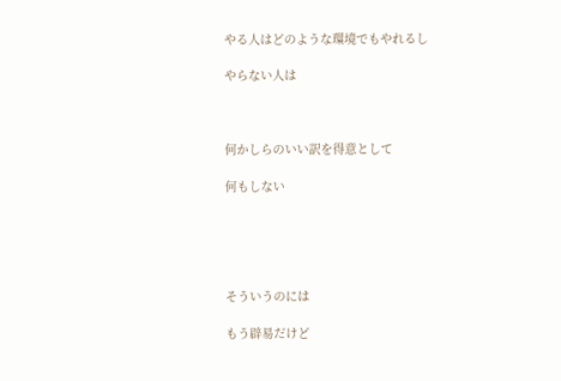やる人はどのような環境でもやれるし

やらない人は



何かしらのいい訳を得意として

何もしない





そういうのには

もう辟易だけど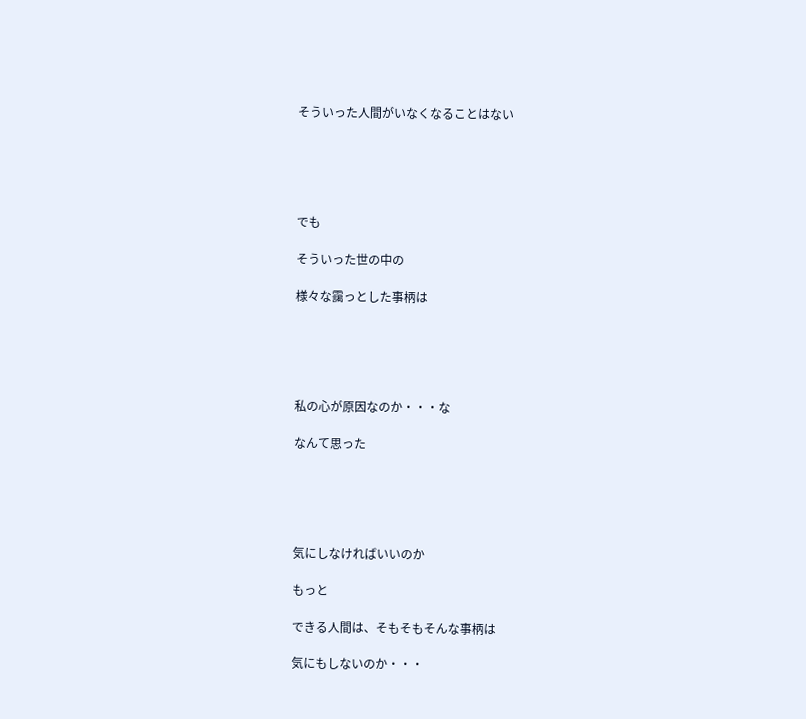そういった人間がいなくなることはない





でも

そういった世の中の

様々な靄っとした事柄は





私の心が原因なのか・・・な

なんて思った





気にしなければいいのか

もっと

できる人間は、そもそもそんな事柄は

気にもしないのか・・・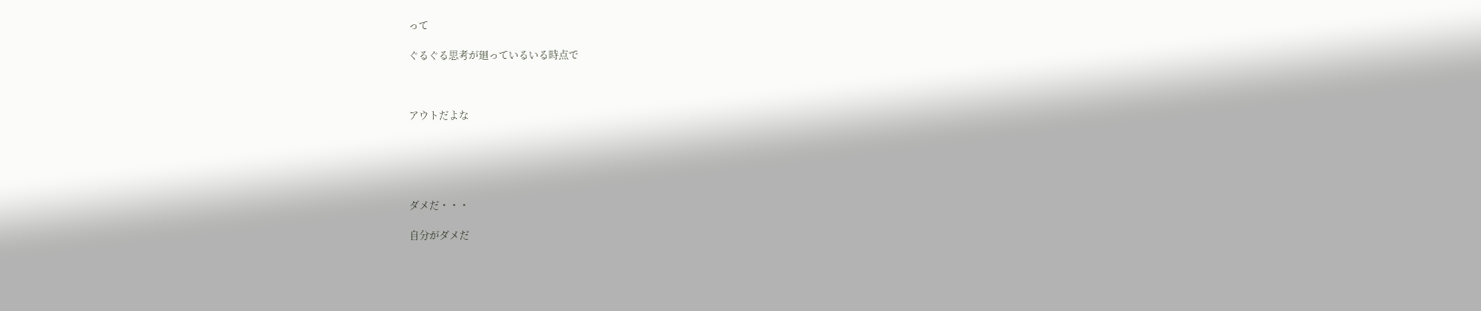って

ぐるぐる思考が廻っているいる時点で



アウトだよな





ダメだ・・・

自分がダメだ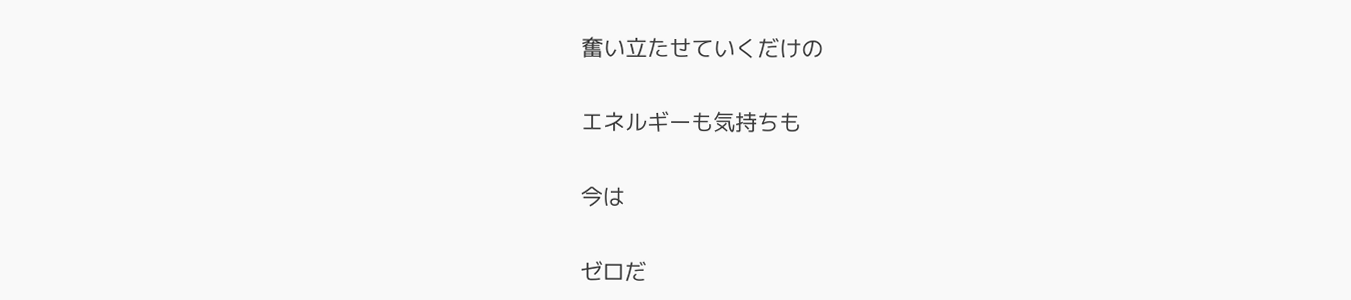奮い立たせていくだけの

エネルギーも気持ちも

今は

ゼロだ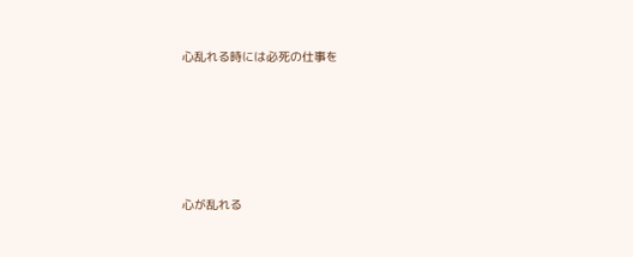心乱れる時には必死の仕事を





心が乱れる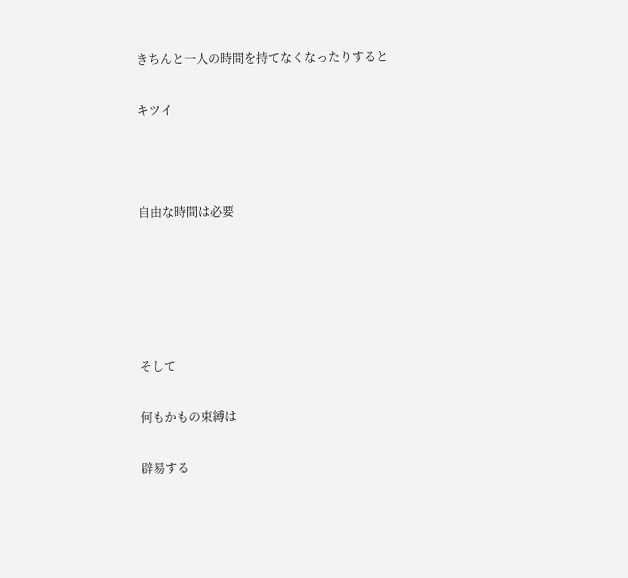きちんと一人の時間を持てなくなったりすると

キツイ



自由な時間は必要





そして

何もかもの束縛は

辟易する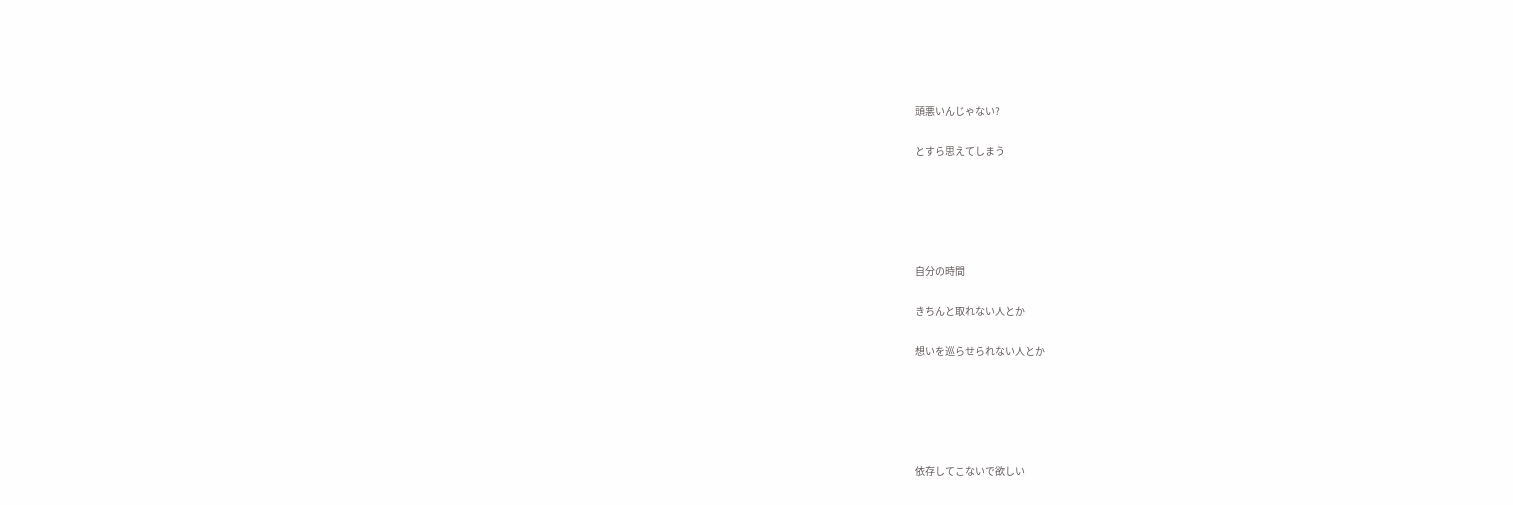頭悪いんじゃない?

とすら思えてしまう





自分の時間

きちんと取れない人とか

想いを巡らせられない人とか





依存してこないで欲しい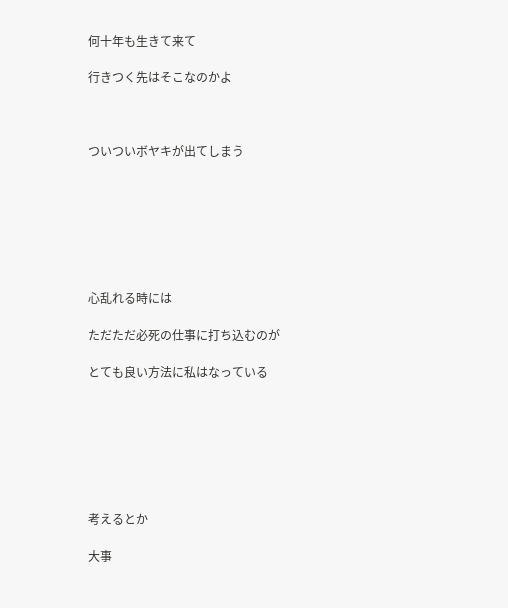何十年も生きて来て

行きつく先はそこなのかよ



ついついボヤキが出てしまう







心乱れる時には

ただただ必死の仕事に打ち込むのが

とても良い方法に私はなっている







考えるとか

大事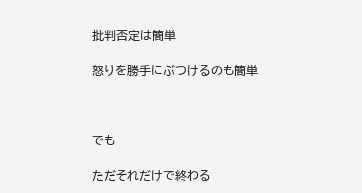批判否定は簡単

怒りを勝手にぶつけるのも簡単



でも

ただそれだけで終わる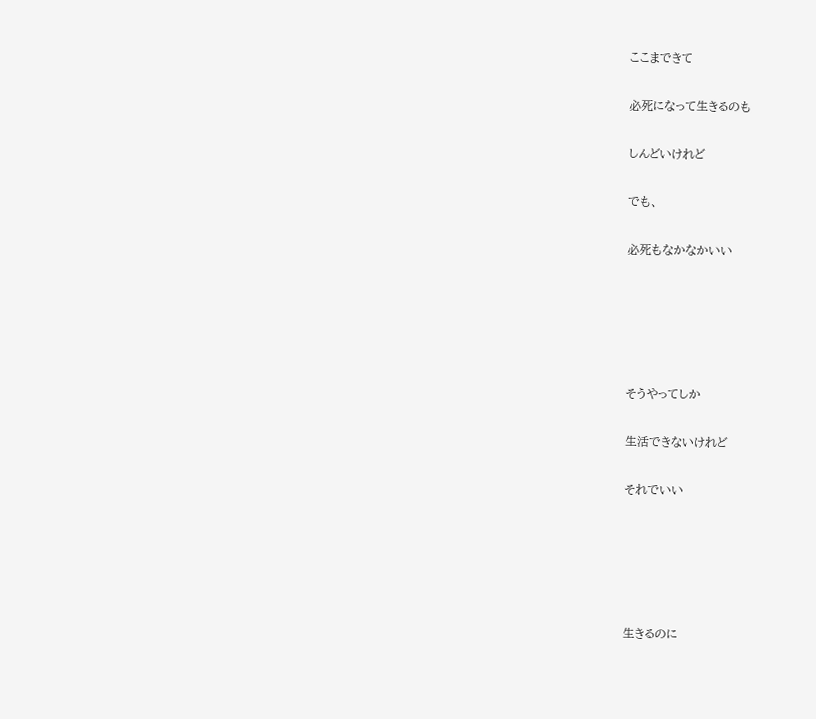ここまできて

必死になって生きるのも

しんどいけれど

でも、

必死もなかなかいい





そうやってしか

生活できないけれど

それでいい





生きるのに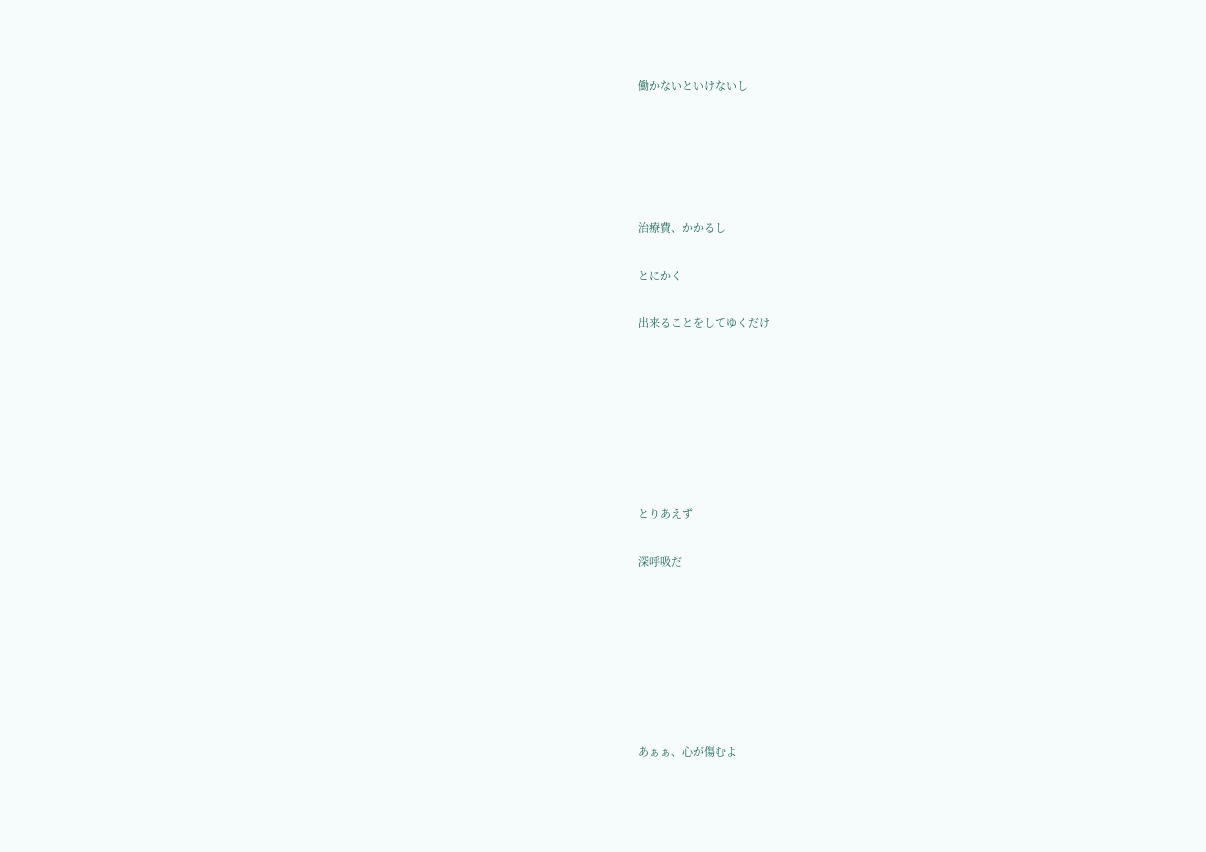働かないといけないし





治療費、かかるし

とにかく

出来ることをしてゆくだけ







とりあえず

深呼吸だ







あぁぁ、心が傷むよ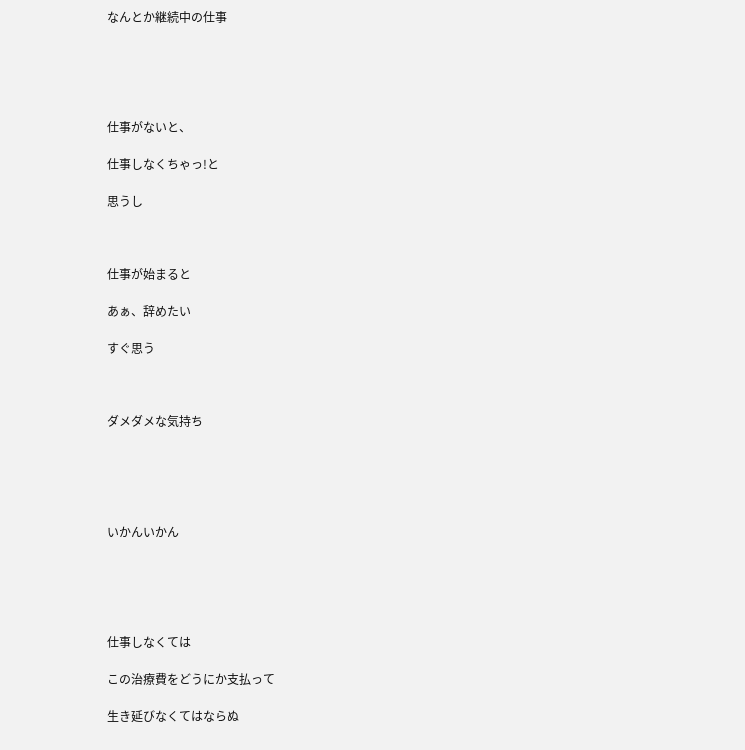なんとか継続中の仕事





仕事がないと、

仕事しなくちゃっ!と

思うし



仕事が始まると

あぁ、辞めたい

すぐ思う



ダメダメな気持ち





いかんいかん





仕事しなくては

この治療費をどうにか支払って

生き延びなくてはならぬ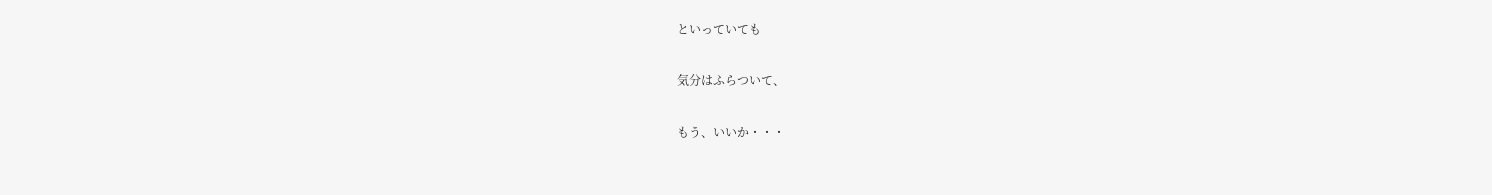といっていても

気分はふらついて、

もう、いいか・・・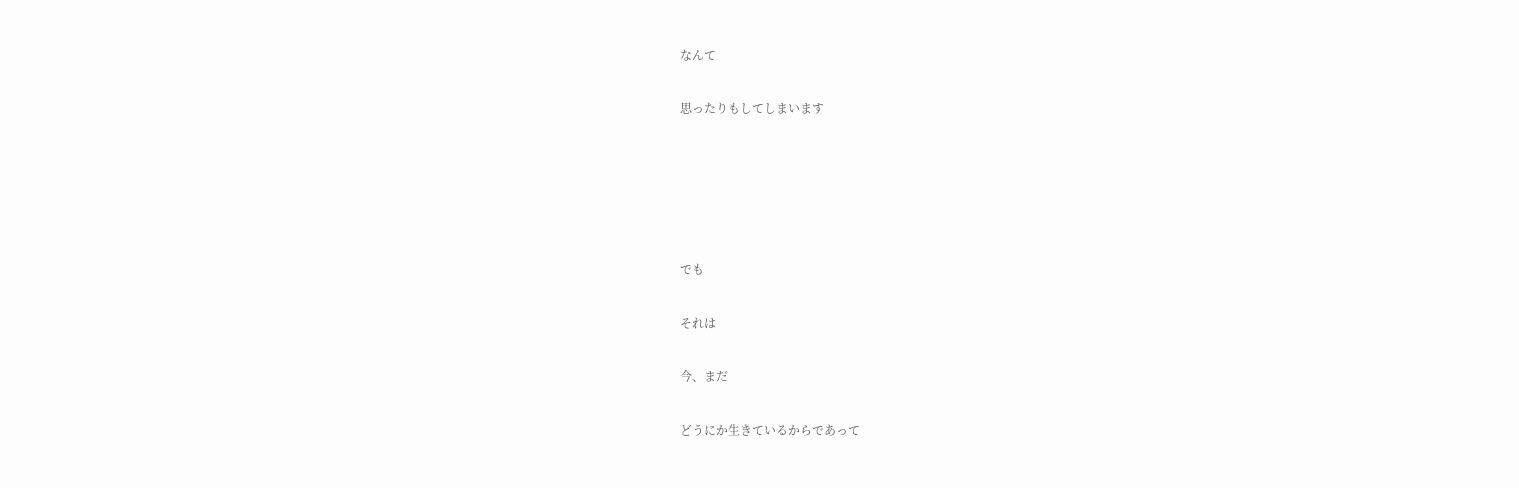なんて

思ったりもしてしまいます





でも

それは

今、まだ

どうにか生きているからであって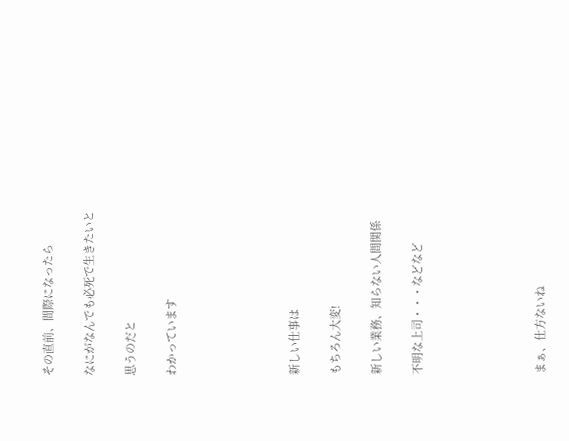その直前、間際になったら

なにがなんでも必死で生きたいと

思うのだと

わかっています





新しい仕事は

もちろん大変!

新しい業務、知らない人間関係

不明な上司・・・などなど





まぁ、仕方ないね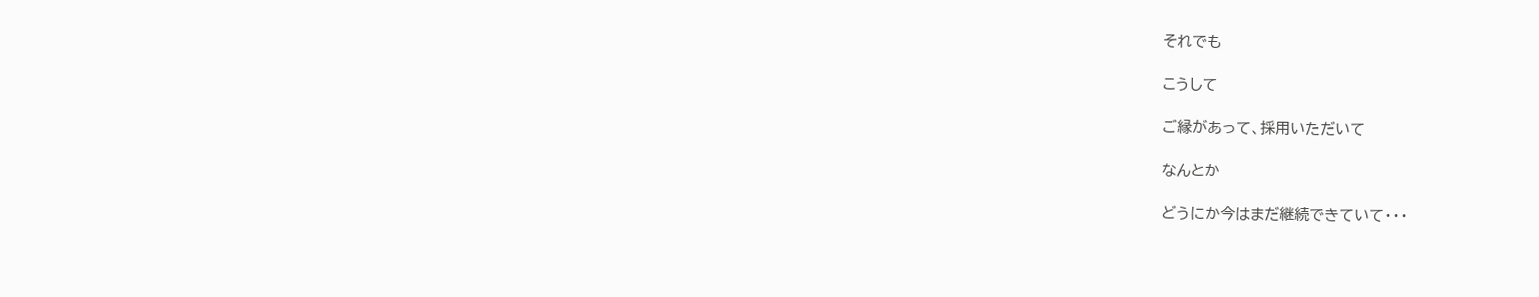それでも

こうして

ご縁があって、採用いただいて

なんとか

どうにか今はまだ継続できていて・・・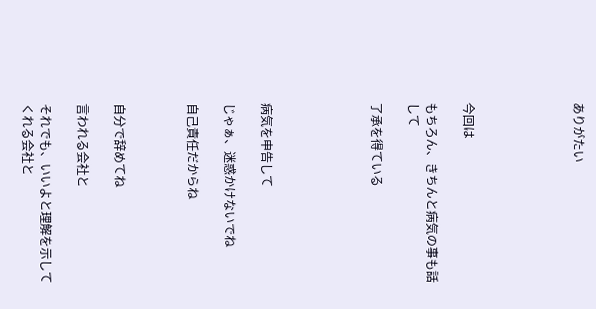ありがたい





今回は

もちろん、きちんと病気の事も話して

了承を得ている





病気を申告して

じゃぁ、迷惑かけないでね

自己責任だからね



自分で辞めてね

言われる会社と

それでも、いいよと理解を示してくれる会社と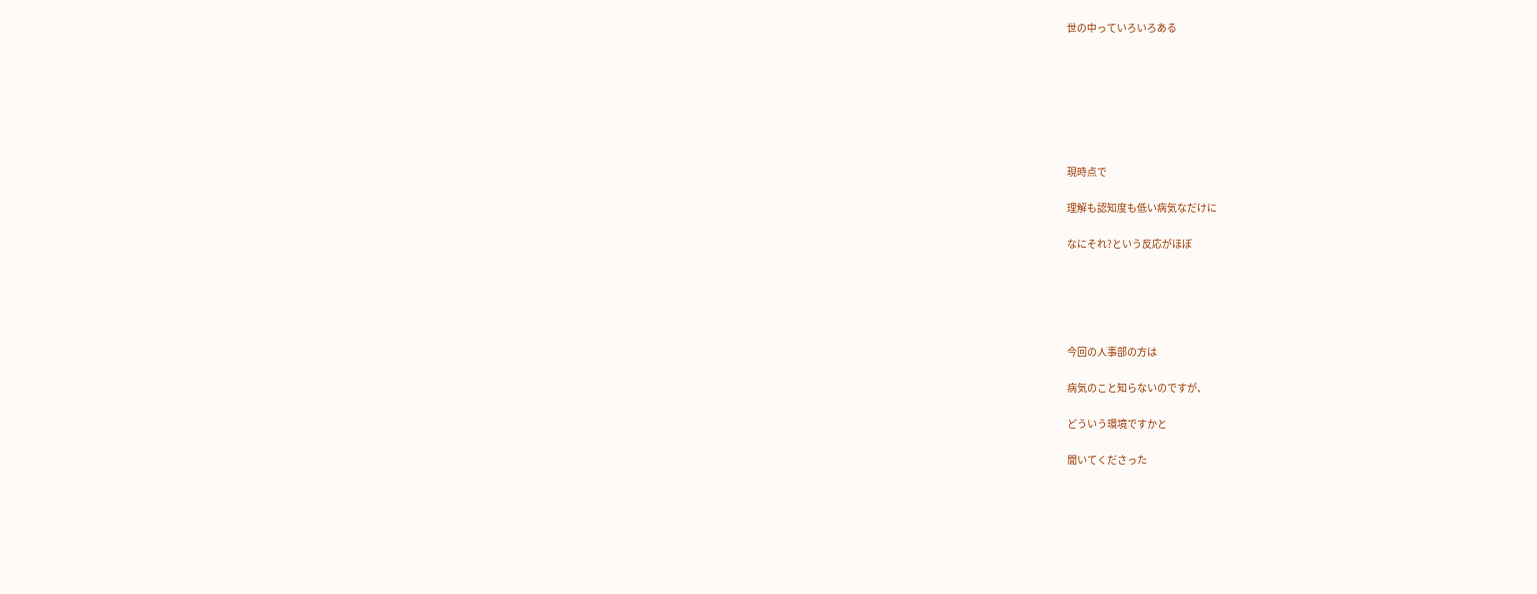世の中っていろいろある







現時点で

理解も認知度も低い病気なだけに

なにそれ?という反応がほぼ





今回の人事部の方は

病気のこと知らないのですが、

どういう環境ですかと

聞いてくださった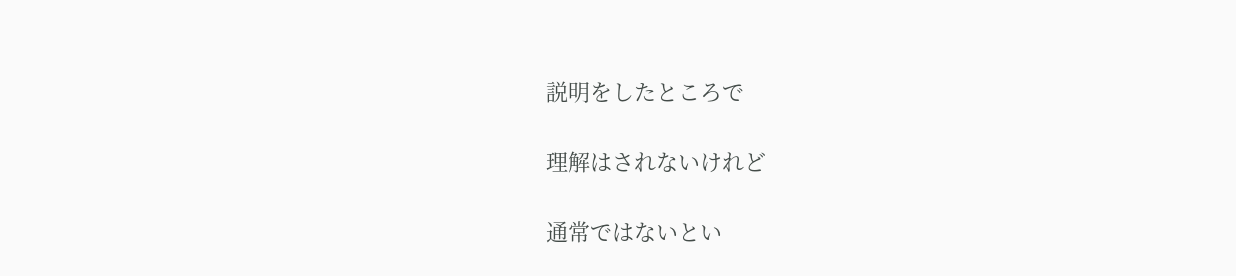説明をしたところで

理解はされないけれど

通常ではないとい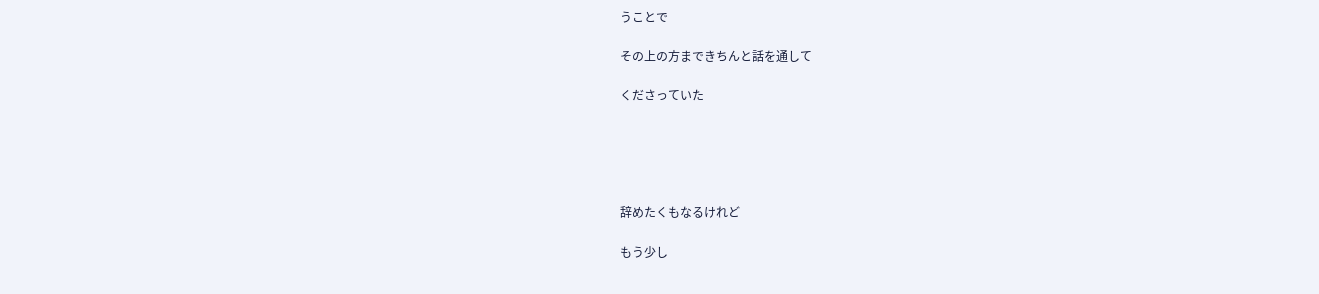うことで

その上の方まできちんと話を通して

くださっていた





辞めたくもなるけれど

もう少し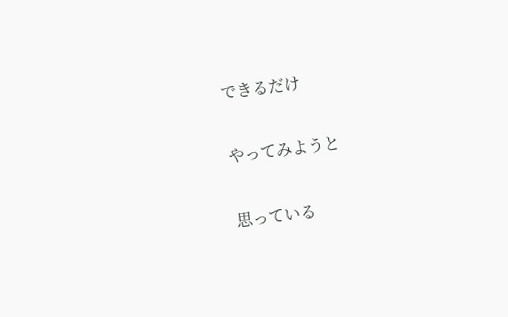できるだけ

やってみようと

思っている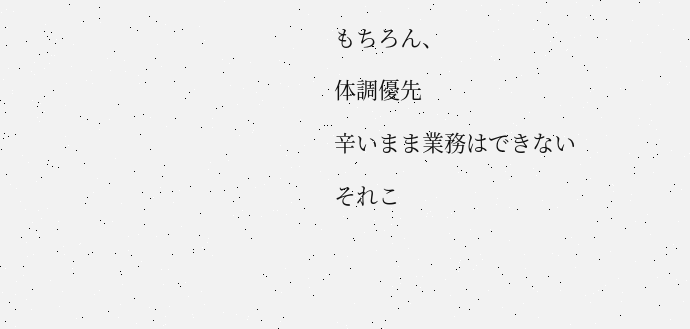もちろん、

体調優先

辛いまま業務はできない

それこ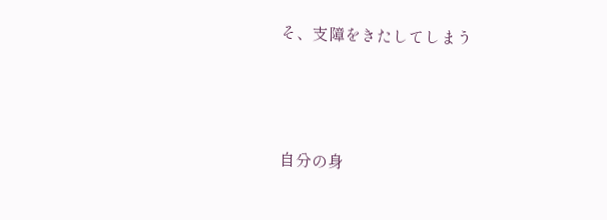そ、支障をきたしてしまう





自分の身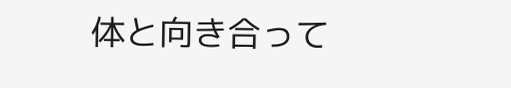体と向き合って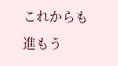これからも進もう